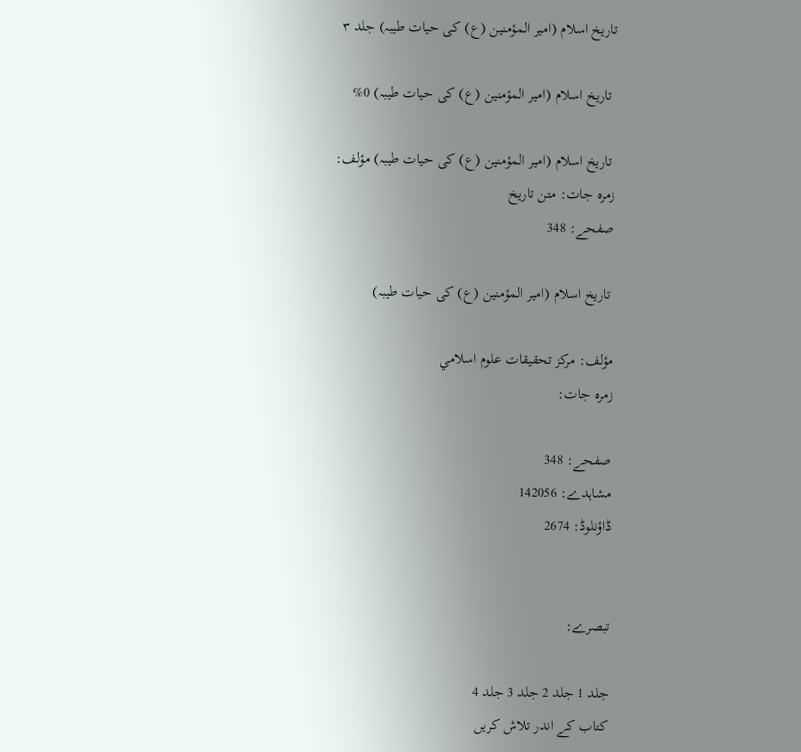تاريخ اسلام (امير المؤمنين (ع) كى حيات طيبہ) جلد ۳

 تاريخ اسلام (امير المؤمنين (ع) كى حيات طيبہ) 0%

 تاريخ اسلام (امير المؤمنين (ع) كى حيات طيبہ) مؤلف:
زمرہ جات: متن تاریخ
صفحے: 348

 تاريخ اسلام (امير المؤمنين (ع) كى حيات طيبہ)

مؤلف: مركز تحقيقات علوم اسلامي
زمرہ جات:

صفحے: 348
مشاہدے: 142056
ڈاؤنلوڈ: 2674


تبصرے:

جلد 1 جلد 2 جلد 3 جلد 4
کتاب کے اندر تلاش کریں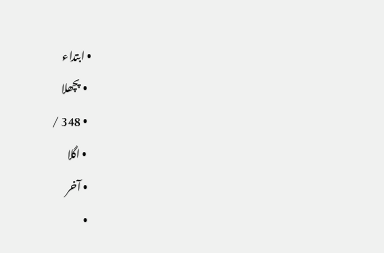• ابتداء
  • پچھلا
  • 348 /
  • اگلا
  • آخر
  •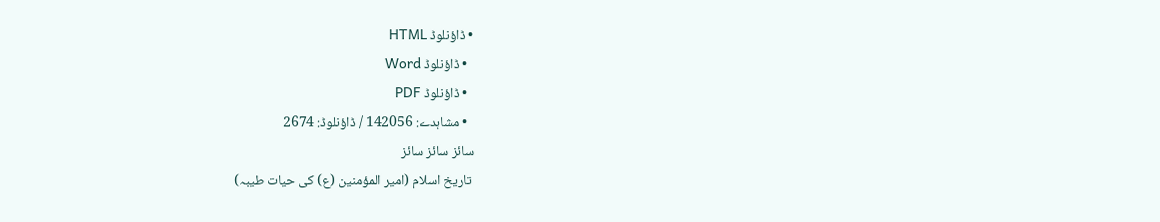• ڈاؤنلوڈ HTML
  • ڈاؤنلوڈ Word
  • ڈاؤنلوڈ PDF
  • مشاہدے: 142056 / ڈاؤنلوڈ: 2674
سائز سائز سائز
 تاريخ اسلام (امير المؤمنين (ع) كى حيات طيبہ)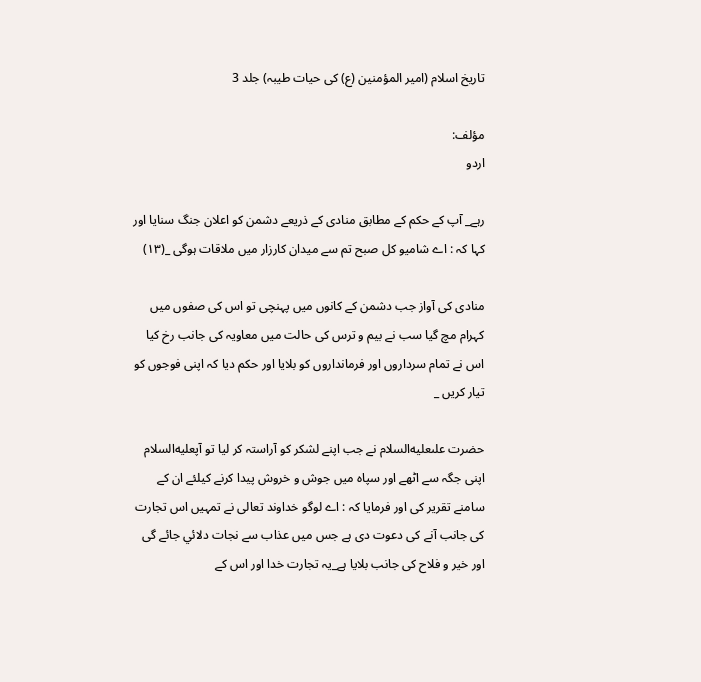تاريخ اسلام (امير المؤمنين (ع) كى حيات طيبہ) جلد 3

مؤلف:
اردو

رہے_ آپ كے حكم كے مطابق منادى كے ذريعے دشمن كو اعلان جنگ سنايا اور كہا كہ : اے شاميو كل صبح تم سے ميدان كارزار ميں ملاقات ہوگى _(۱۳)

منادى كى آواز جب دشمن كے كانوں ميں پہنچى تو اس كى صفوں ميں كہرام مچ گيا سب نے بيم و ترس كى حالت ميں معاويہ كى جانب رخ كيا اس نے تمام سرداروں اور فرمانداروں كو بلايا اور حكم ديا كہ اپنى فوجوں كو تيار كريں _

حضرت علىعليه‌السلام نے جب اپنے لشكر كو آراستہ كر ليا تو آپعليه‌السلام اپنى جگہ سے اٹھے اور سپاہ ميں جوش و خروش پيدا كرنے كيلئے ان كے سامنے تقرير كى اور فرمايا كہ : اے لوگو خداوند تعالى نے تمہيں اس تجارت كى جانب آنے كى دعوت دى ہے جس ميں عذاب سے نجات دلائي جائے گى اور خير و فلاح كى جانب بلايا ہے_يہ تجارت خدا اور اس كے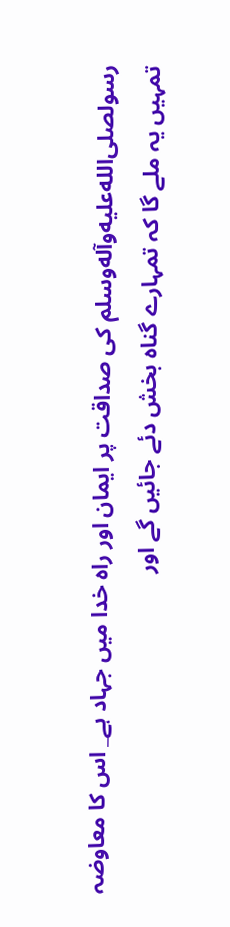رسولصلى‌الله‌عليه‌وآله‌وسلم كى صداقت پر ايمان اور راہ خدا ميں جہاد ہے_ اس كا معاوضہ تمہيں يہ ملے گا كہ تمہارے گناہ بخش دئے جائيں گے اور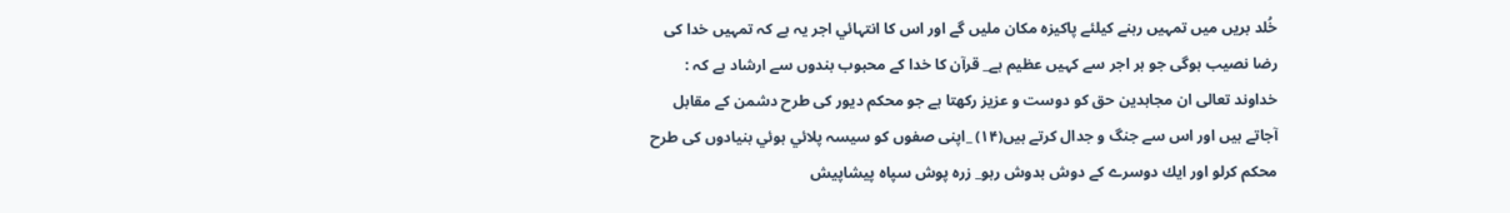خُلد بريں ميں تمہيں رہنے كيلئے پاكيزہ مكان مليں گے اور اس كا انتہائي اجر يہ ہے كہ تمہيں خدا كى رضا نصيب ہوگى جو ہر اجر سے كہيں عظيم ہے_ قرآن كا خدا كے محبوب بندوں سے ارشاد ہے كہ : خداوند تعالى ان مجاہدين حق كو دوست و عزيز ركھتا ہے جو محكم ديور كى طرح دشمن كے مقابل آجاتے ہيں اور اس سے جنگ و جدال كرتے ہيں(۱۴) _اپنى صفوں كو سيسہ پلائي ہوئي بنيادوں كى طرح محكم كرلو اور ايك دوسرے كے دوش بدوش رہو_ زرہ پوش سپاہ پيشاپيش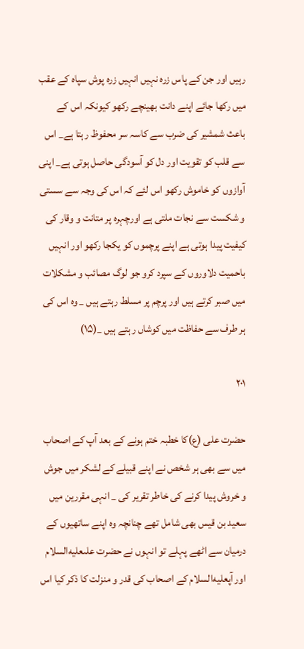رہيں اور جن كے پاس زرہ نہيں انہيں زرہ پوش سپاہ كے عقب ميں ركھا جائے اپنے دانت بھينچے ركھو كيونكہ اس كے باعث شمشير كى ضرب سے كاسہ سر محفوظ رہتا ہے_ اس سے قلب كو تقويت اور دل كو آسودگى حاصل ہوتى ہے_ اپنى آوازوں كو خاموش ركھو اس لئے كہ اس كى وجہ سے سستى و شكست سے نجات ملتى ہے اورچہرہ پر متانت و وقار كى كيفيت پيدا ہوتى ہے اپنے پرچموں كو يكجا ركھو اور انہيں باحميت دلاوروں كے سپرد كرو جو لوگ مصائب و مشكلات ميں صبر كرتے ہيں اور پرچم پر مسلط رہتے ہيں _ وہ اس كى ہر طرف سے حفاظت ميں كوشاں رہتے ہيں _(۱۵)

۲۰۱

حضرت على (ع)كا خطبہ ختم ہونے كے بعد آپ كے اصحاب ميں سے بھى ہر شخص نے اپنے قبيلے كے لشكر ميں جوش و خروش پيدا كرنے كى خاطر تقرير كى _ انہى مقررين ميں سعيد بن قيس بھى شامل تھے چنانچہ وہ اپنے ساتھيوں كے درميان سے اٹھے پہلے تو انہوں نے حضرت علىعليه‌السلام اور آپعليه‌السلام كے اصحاب كى قدر و منزلت كا ذكر كيا اس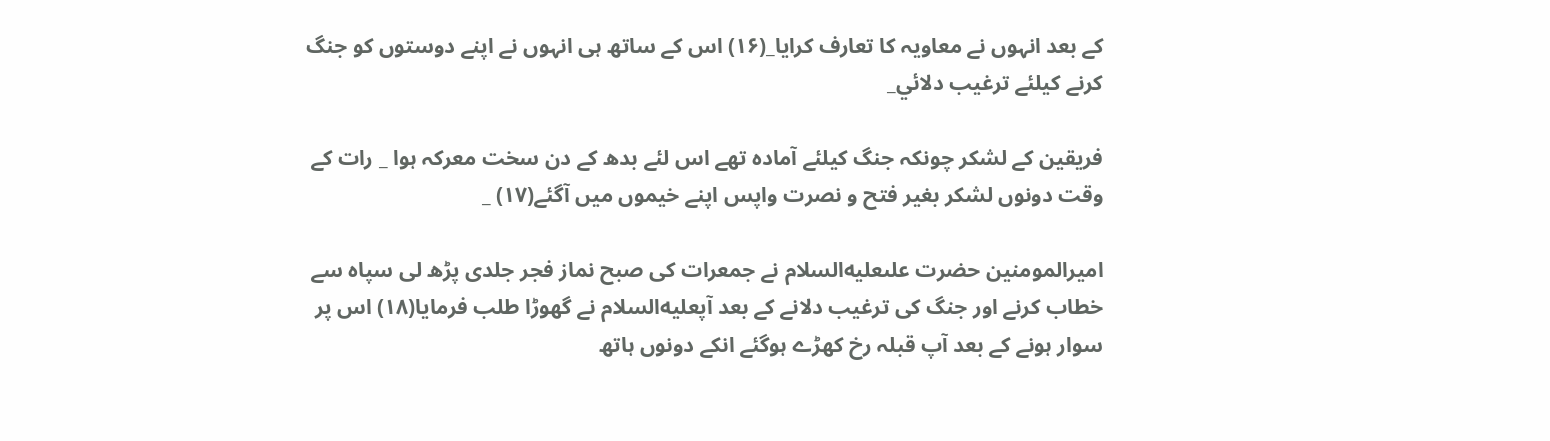كے بعد انہوں نے معاويہ كا تعارف كرايا_(۱۶) اس كے ساتھ ہى انہوں نے اپنے دوستوں كو جنگ كرنے كيلئے ترغيب دلائي_

فريقين كے لشكر چونكہ جنگ كيلئے آمادہ تھے اس لئے بدھ كے دن سخت معركہ ہوا _ رات كے وقت دونوں لشكر بغير فتح و نصرت واپس اپنے خيموں ميں آگئے(۱۷) _

اميرالمومنين حضرت علىعليه‌السلام نے جمعرات كى صبح نماز فجر جلدى پڑھ لى سپاہ سے خطاب كرنے اور جنگ كى ترغيب دلانے كے بعد آپعليه‌السلام نے گھوڑا طلب فرمايا(۱۸) اس پر سوار ہونے كے بعد آپ قبلہ رخ كھڑے ہوگئے انكے دونوں ہاتھ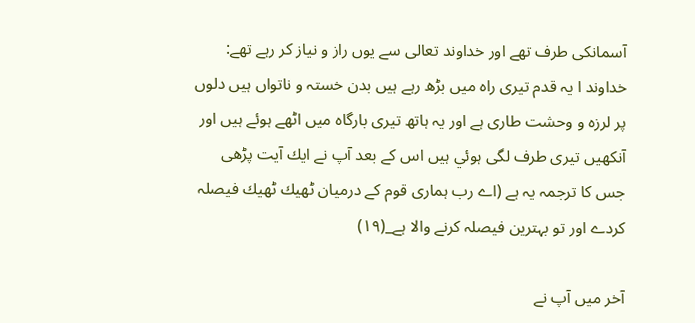آسمانكى طرف تھے اور خداوند تعالى سے يوں راز و نياز كر رہے تھے: خداوند ا يہ قدم تيرى راہ ميں بڑھ رہے ہيں بدن خستہ و ناتواں ہيں دلوں پر لرزہ و وحشت طارى ہے اور يہ ہاتھ تيرى بارگاہ ميں اٹھے ہوئے ہيں اور آنكھيں تيرى طرف لگى ہوئي ہيں اس كے بعد آپ نے ايك آيت پڑھى جس كا ترجمہ يہ ہے (اے رب ہمارى قوم كے درميان ٹھيك ٹھيك فيصلہ كردے اور تو بہترين فيصلہ كرنے والا ہے_(۱۹)

آخر ميں آپ نے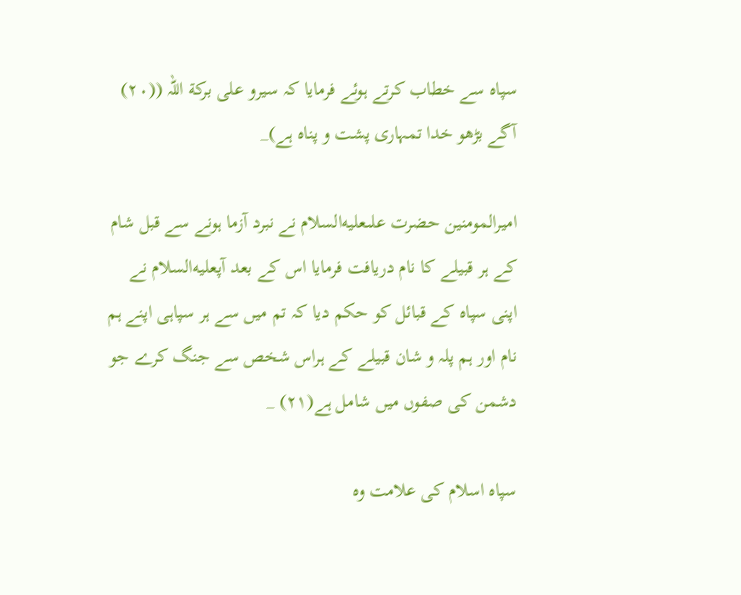سپاہ سے خطاب كرتے ہوئے فرمايا كہ سيرو على بركة اللہ ((۲۰) آگے بڑھو خدا تمہارى پشت و پناہ ہے)_

اميرالمومنين حضرت علىعليه‌السلام نے نبرد آزما ہونے سے قبل شام كے ہر قبيلے كا نام دريافت فرمايا اس كے بعد آپعليه‌السلام نے اپنى سپاہ كے قبائل كو حكم ديا كہ تم ميں سے ہر سپاہى اپنے ہم نام اور ہم پلہ و شان قبيلے كے ہراس شخص سے جنگ كرے جو دشمن كى صفوں ميں شامل ہے(۲۱) _

سپاہ اسلام كى علامت وہ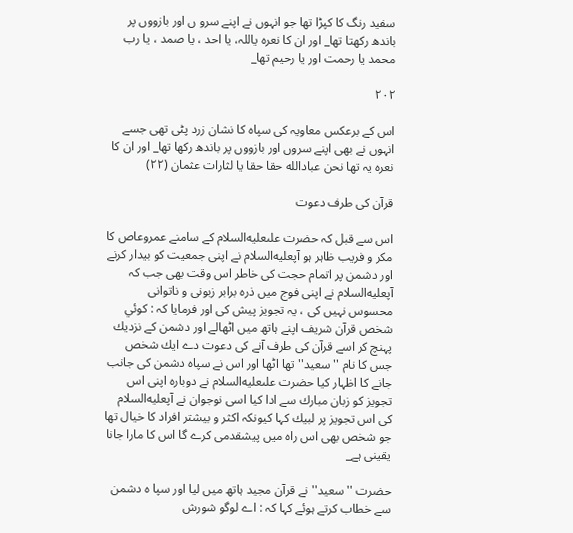سفيد رنگ كا كپڑا تھا جو انہوں نے اپنے سرو ں اور بازووں پر باندھ ركھتا تھا_ اور ان كا نعرہ ياللہ، يا احد ، يا صمد ، يا رب محمد يا رحمت اور يا رحيم تھا_

۲۰۲

اس كے برعكس معاويہ كى سپاہ كا نشان زرد پٹى تھى جسے انہوں نے بھى اپنے سروں اور بازووں پر باندھ ركھا تھا_ اور ان كا نعرہ يہ تھا نحن عبادالله حقا حقا يا لثارات عثمان (۲۲)

قرآن كى طرف دعوت

اس سے قبل كہ حضرت علىعليه‌السلام كے سامنے عمروعاص كا مكر و فريب ظاہر ہو آپعليه‌السلام نے اپنى جمعيت كو بيدار كرنے اور دشمن پر اتمام حجت كى خاطر اس وقت بھى جب كہ آپعليه‌السلام نے اپنى فوج ميں ذرہ برابر زبونى و ناتوانى محسوس نہيں كى ، يہ تجويز پيش كى اور فرمايا كہ : كوئي شخص قرآن شريف اپنے ہاتھ ميں اٹھالے اور دشمن كے نزديك پہنچ كر اسے قرآن كى طرف آنے كى دعوت دے ايك شخص جس كا نام '' سعيد'' تھا اٹھا اور اس نے سپاہ دشمن كى جانب جانے كا اظہار كيا حضرت علىعليه‌السلام نے دوبارہ اپنى اس تجويز كو زبان مبارك سے ادا كيا اسى نوجوان نے آپعليه‌السلام كى اس تجويز پر لبيك كہا كيونكہ اكثر و بيشتر افراد كا خيال تھا جو شخص بھى اس راہ ميں پيشقدمى كرے گا اس كا مارا جانا يقينى ہے_

حضرت '' سعيد'' نے قرآن مجيد ہاتھ ميں ليا اور سپا ہ دشمن سے خطاب كرتے ہوئے كہا كہ : اے لوگو شورش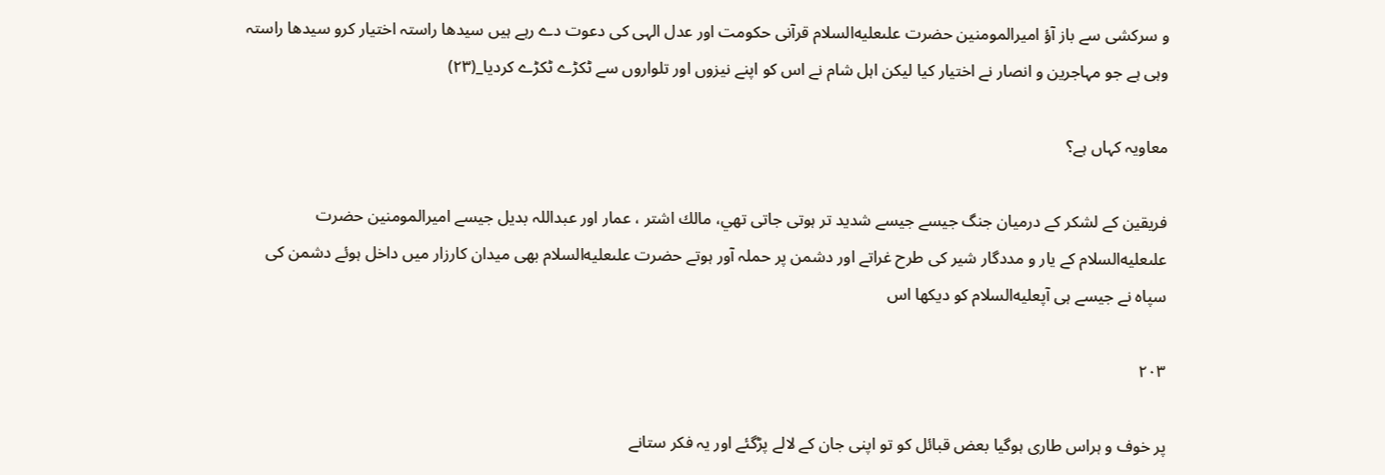و سركشى سے باز آؤ اميرالمومنين حضرت علىعليه‌السلام قرآنى حكومت اور عدل الہى كى دعوت دے رہے ہيں سيدھا راستہ اختيار كرو سيدھا راستہ وہى ہے جو مہاجرين و انصار نے اختيار كيا ليكن اہل شام نے اس كو اپنے نيزوں اور تلواروں سے ٹكڑے ٹكڑے كرديا_(۲۳)

معاويہ كہاں ہے؟

فريقين كے لشكر كے درميان جنگ جيسے جيسے شديد تر ہوتى جاتى تھي، مالك اشتر ، عمار اور عبداللہ بديل جيسے اميرالمومنين حضرت علىعليه‌السلام كے يار و مددگار شير كى طرح غراتے اور دشمن پر حملہ آور ہوتے حضرت علىعليه‌السلام بھى ميدان كارزار ميں داخل ہوئے دشمن كى سپاہ نے جيسے ہى آپعليه‌السلام كو ديكھا اس

۲۰۳

پر خوف و ہراس طارى ہوگيا بعض قبائل كو تو اپنى جان كے لالے پڑگئے اور يہ فكر ستانے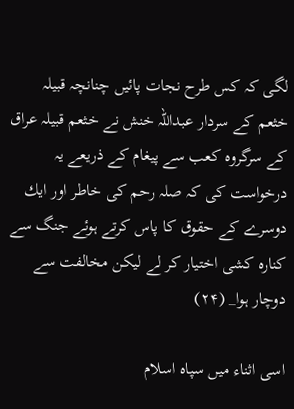لگى كہ كس طرح نجات پائيں چنانچہ قبيلہ خثعم كے سردار عبداللہ خنش نے خثعم قبيلہ عراق كے سرگروہ كعب سے پيغام كے ذريعے يہ درخواست كى كہ صلہ رحم كى خاطر اور ايك دوسرے كے حقوق كا پاس كرتے ہوئے جنگ سے كنارہ كشى اختيار كر لے ليكن مخالفت سے دوچار ہوا_ (۲۴)

اسى اثناء ميں سپاہ اسلام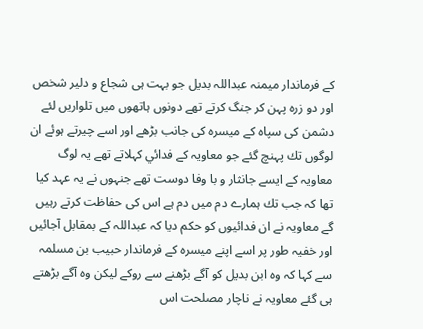كے فرماندار ميمنہ عبداللہ بديل جو بہت ہى شجاع و دلير شخص اور دو زرہ پہن كر جنگ كرتے تھے دونوں ہاتھوں ميں تلواريں لئے دشمن كى سپاہ كے ميسرہ كى جانب بڑھے اور اسے چيرتے ہوئے ان لوگوں تك پہنچ گئے جو معاويہ كے فدائي كہلاتے تھے يہ لوگ معاويہ كے ايسے جانثار و با وفا دوست تھے جنہوں نے يہ عہد كيا تھا كہ جب تك ہمارے دم ميں دم ہے اس كى حفاظت كرتے رہيں گے معاويہ نے ان فدائيوں كو حكم ديا كہ عبداللہ كے بمقابل آجائيں اور خفيہ طور پر اسے اپنے ميسرہ كے فرماندار حبيب بن مسلمہ سے كہا كہ وہ ابن بديل كو آگے بڑھنے سے روكے ليكن وہ آگے بڑھتے ہى گئے معاويہ نے ناچار مصلحت اس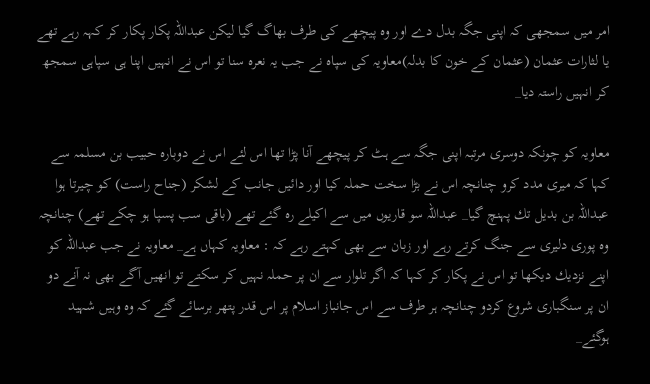امر ميں سمجھى كہ اپنى جگہ بدل دے اور وہ پيچھے كى طرف بھاگ گيا ليكن عبداللہ پكار پكار كر كہہ رہے تھے يا لثارات عثمان (عثمان كے خون كا بدلہ)معاويہ كى سپاہ نے جب يہ نعرہ سنا تو اس نے انہيں اپنا ہى سپاہى سمجھ كر انہيں راستہ ديا_

معاويہ كو چونكہ دوسرى مرتبہ اپنى جگہ سے ہٹ كر پيچھے آنا پڑا تھا اس لئے اس نے دوبارہ حبيب بن مسلمہ سے كہا كہ ميرى مدد كرو چنانچہ اس نے بڑا سخت حملہ كيا اور دائيں جانب كے لشكر (جناح راست) كو چيرتا ہوا عبداللہ بن بديل تك پہنچ گيا_ عبداللہ سو قاريوں ميں سے اكيلے رہ گئے تھے (باقى سب پسپا ہو چكے تھے) چنانچہ وہ پورى دليرى سے جنگ كرتے رہے اور زبان سے بھى كہتے رہے كہ : معاويہ كہاں ہے_ معاويہ نے جب عبداللہ كو اپنے نزديك ديكھا تو اس نے پكار كر كہا كہ اگر تلوار سے ان پر حملہ نہيں كر سكتے تو انھيں آگے بھى نہ آنے دو ان پر سنگبارى شروع كردو چنانچہ ہر طرف سے اس جانباز اسلام پر اس قدر پتھر برسائے گئے كہ وہ وہيں شہيد ہوگئے_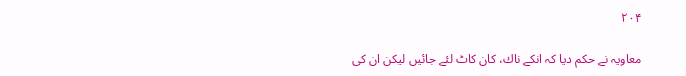۲۰۴

معاويہ نے حكم ديا كہ انكے ناك، كان كاٹ لئے جائيں ليكن ان كى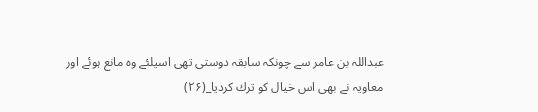عبداللہ بن عامر سے چونكہ سابقہ دوستى تھى اسيلئے وہ مانع ہوئے اور معاويہ نے بھى اس خيال كو ترك كرديا_(۲۶)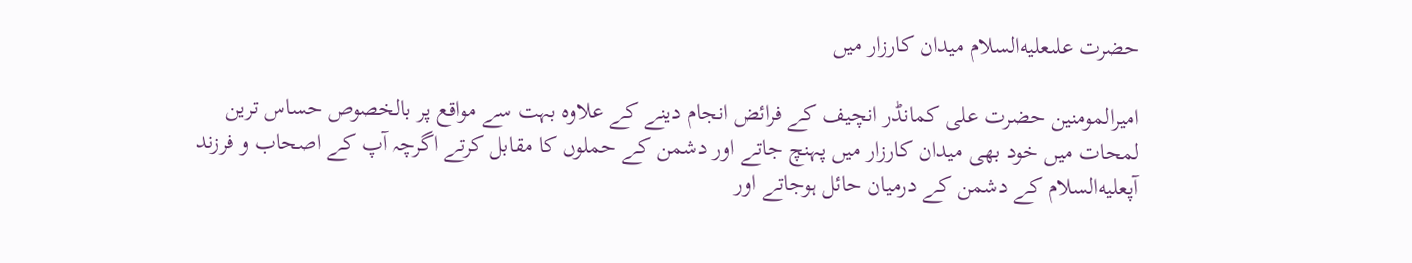حضرت علىعليه‌السلام ميدان كارزار ميں

اميرالمومنين حضرت على كمانڈر انچيف كے فرائض انجام دينے كے علاوہ بہت سے مواقع پر بالخصوص حساس ترين لمحات ميں خود بھى ميدان كارزار ميں پہنچ جاتے اور دشمن كے حملوں كا مقابل كرتے اگرچہ آپ كے اصحاب و فرزند آپعليه‌السلام كے دشمن كے درميان حائل ہوجاتے اور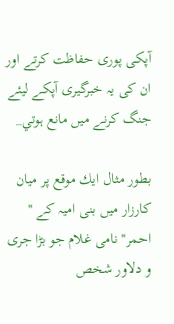آپكى پورى حفاظت كرتے اور ان كى يہ خبرگيرى آپكے ليئے جنگ كرنے ميں مانع ہوتي_

بطور مثال ايك موقع پر ميان كارزار ميں بنى اميہ كے '' احمر'' نامى غلام جو بڑا جرى و دلاور شخص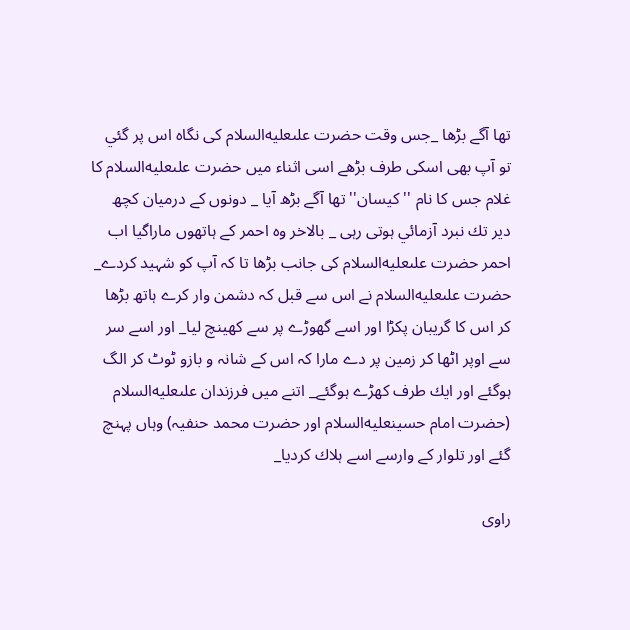تھا آگے بڑھا _جس وقت حضرت علىعليه‌السلام كى نگاہ اس پر گئي تو آپ بھى اسكى طرف بڑھے اسى اثناء ميں حضرت علىعليه‌السلام كا غلام جس كا نام '' كيسان'' تھا آگے بڑھ آيا _ دونوں كے درميان كچھ دير تك نبرد آزمائي ہوتى رہى _ بالاخر وہ احمر كے ہاتھوں ماراگيا اب احمر حضرت علىعليه‌السلام كى جانب بڑھا تا كہ آپ كو شہيد كردے_ حضرت علىعليه‌السلام نے اس سے قبل كہ دشمن وار كرے ہاتھ بڑھا كر اس كا گريبان پكڑا اور اسے گھوڑے پر سے كھينچ ليا_ اور اسے سر سے اوپر اٹھا كر زمين پر دے مارا كہ اس كے شانہ و بازو ٹوٹ كر الگ ہوگئے اور ايك طرف كھڑے ہوگئے_ اتنے ميں فرزندان علىعليه‌السلام (حضرت امام حسينعليه‌السلام اور حضرت محمد حنفيہ) وہاں پہنچ گئے اور تلوار كے وارسے اسے ہلاك كرديا_

راوى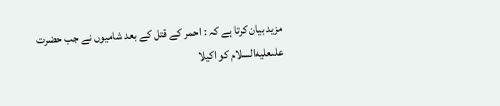مزيد بيان كرتا ہے كہ : احمر كے قتل كے بعد شاميوں نے جب حضرت علىعليه‌السلام كو اكيلا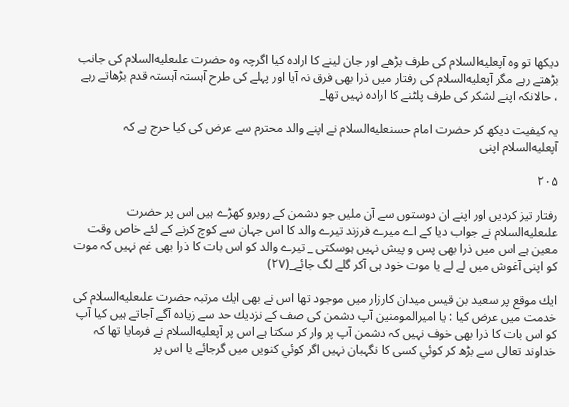ديكھا تو وہ آپعليه‌السلام كى طرف بڑھے اور جان لينے كا ارادہ كيا اگرچہ وہ حضرت علىعليه‌السلام كى جانب بڑھتے رہے مگر آپعليه‌السلام كى رفتار ميں ذرا بھى فرق نہ آيا اور پہلے كى طرح آہستہ آہستہ قدم بڑھاتے رہے ، حالانكہ اپنے لشكر كى طرف پلٹنے كا ارادہ نہيں تھا_

يہ كيفيت ديكھ كر حضرت امام حسنعليه‌السلام نے اپنے والد محترم سے عرض كى كيا حرج ہے كہ آپعليه‌السلام اپنى

۲۰۵

رفتار تيز كرديں اور اپنے ان دوستوں سے آن مليں جو دشمن كے روبرو كھڑے ہيں اس پر حضرت علىعليه‌السلام نے جواب ديا كے اے ميرے فرزند تيرے والد كا اس جہان سے كوچ كرنے كے لئے خاص وقت معين ہے اس ميں ذرا بھى پس و پيش نہيں ہوسكتى _ تيرے والد كو اس بات كا ذرا بھى غم نہيں كہ موت كو اپنى آغوش ميں لے لے يا موت خود ہى آكر گلے لگ جائے_(۲۷)

ايك موقع پر سعيد بن قيس ميدان كارزار ميں موجود تھا اس نے بھى ايك مرتبہ حضرت علىعليه‌السلام كى خدمت ميں عرض كيا : يا اميرالمومنين آپ دشمن كى صف كے نزديك حد سے زيادہ آگے آجاتے ہيں كيا آپ كو اس بات كا ذرا بھى خوف نہيں كہ دشمن آپ پر وار كر سكتا ہے اس پر آپعليه‌السلام نے فرمايا تھا كہ خداوند تعالى سے بڑھ كر كوئي كسى كا نگہبان نہيں اگر كوئي كنويں ميں گرجائے يا اس پر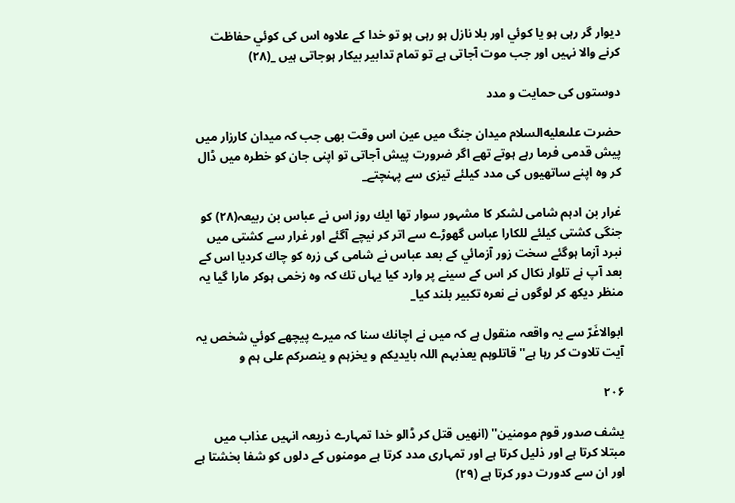ديوار گر رہى ہو يا كوئي اور بلا نازل ہو رہى ہو تو خدا كے علاوہ اس كى كوئي حفاظت كرنے والا نہيں اور جب موت آجاتى ہے تو تمام تدابير بيكار ہوجاتى ہيں _(۲۸)

دوستوں كى حمايت و مدد

حضرت علىعليه‌السلام ميدان جنگ ميں عين اس وقت بھى جب كہ ميدان كارزار ميں پيش قدمى فرما رہے ہوتے تھے اگر ضرورت پيش آجاتى تو اپنى جان كو خطرہ ميں ڈال كر وہ اپنے ساتھيوں كى مدد كيلئے تيزى سے پہنچتے_

غرار بن ادہم شامى لشكر كا مشہور سوار تھا ايك روز اس نے عباس بن ربيعہ(۲۸) كو جنگى كشتى كيلئے للكارا عباس گھوڑے سے اتر كر نيچے آگئے اور غرار سے كشتى ميں نبرد آزما ہوگئے سخت زور آزمائي كے بعد عباس نے شامى كى زرہ كو چاك كرديا اس كے بعد آپ نے تلوار نكال كر اس كے سينے پر وارد كيا يہاں تك كہ وہ زخمى ہوكر مارا گيا يہ منظر ديكھ كر لوگوں نے نعرہ تكبير بلند كيا_

ابوالاغَرّ سے يہ واقعہ منقول ہے كہ ميں نے اچانك سنا كہ ميرے پيچھے كوئي شخص يہ آيت تلاوت كر رہا ہے'' قاتلوہم يعذبہم اللہ بايديكم و يخزہم و ينصركم على ہم و

۲۰۶

يشف صدور قوم مومنين'' (انھيں قتل كر ڈالو خدا تمہارے ذريعہ انہيں عذاب ميں مبتلا كرتا ہے اور ذليل كرتا ہے اور تمہارى مدد كرتا ہے مومنوں كے دلوں كو شفا بخشتا ہے اور ان سے كدورت دور كرتا ہے (۲۹)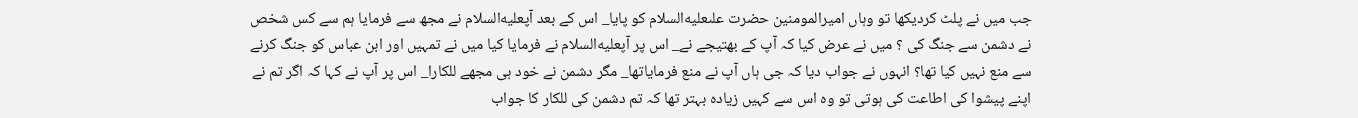جب ميں نے پلٹ كرديكھا تو وہاں اميرالمومنين حضرت علىعليه‌السلام كو پايا_ اس كے بعد آپعليه‌السلام نے مجھ سے فرمايا ہم سے كس شخص نے دشمن سے جنگ كى ؟ ميں نے عرض كيا كہ آپ كے بھتيجے نے_ اس پر آپعليه‌السلام نے فرمايا كيا ميں نے تمہيں اور ابن عباس كو جنگ كرنے سے منع نہيں كيا تھا؟ انہوں نے جواب ديا كہ جى ہاں آپ نے منع فرماياتھا_ مگر دشمن نے خود ہى مجھے للكارا_ اس پر آپ نے كہا كہ اگر تم نے اپنے پيشوا كى اطاعت كى ہوتى تو وہ اس سے كہيں زيادہ بہتر تھا كہ تم دشمن كى للكار كا جواب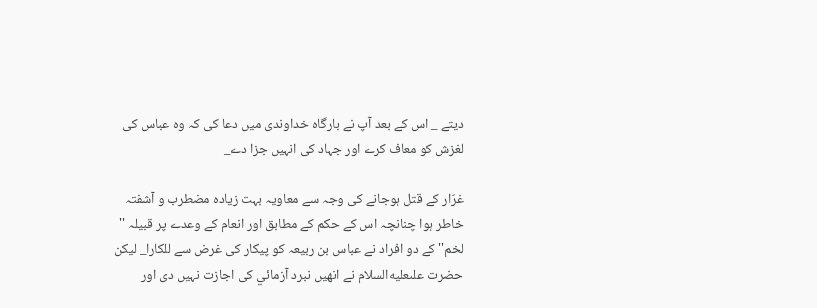ديتے _ اس كے بعد آپ نے بارگاہ خداوندى ميں دعا كى كہ وہ عباس كى لغزش كو معاف كرے اور جہاد كى انہيں جزا دے_

غرّار كے قتل ہوجانے كى وجہ سے معاويہ بہت زيادہ مضطرب و آشفتہ خاطر ہوا چنانچہ اس كے حكم كے مطابق اور انعام كے وعدے پر قبيلہ '' لخم'' كے دو افراد نے عباس بن ربيعہ كو پيكار كى غرض سے للكارا_ ليكن حضرت علىعليه‌السلام نے انھيں نبرد آزمائي كى اجازت نہيں دى اور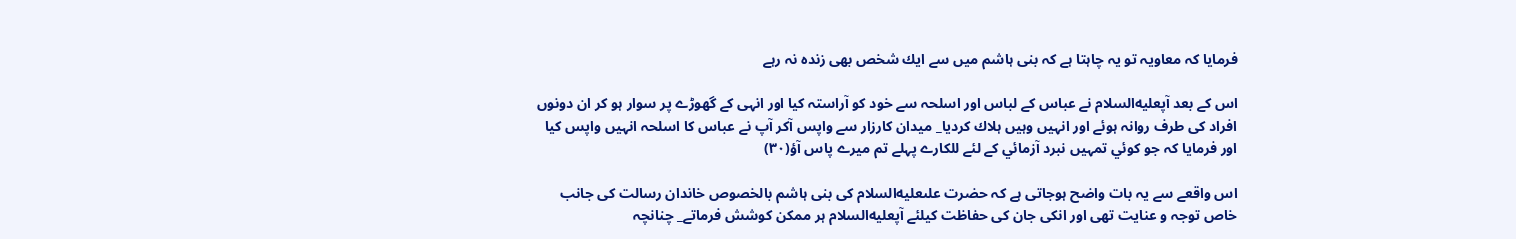فرمايا كہ معاويہ تو يہ چاہتا ہے كہ بنى ہاشم ميں سے ايك شخص بھى زندہ نہ رہے

اس كے بعد آپعليه‌السلام نے عباس كے لباس اور اسلحہ سے خود كو آراستہ كيا اور انہى كے گھوڑے پر سوار ہو كر ان دونوں افراد كى طرف روانہ ہوئے اور انہيں وہيں ہلاك كرديا_ ميدان كارزار سے واپس آكر آپ نے عباس كا اسلحہ انہيں واپس كيا اور فرمايا كہ جو كوئي تمہيں نبرد آزمائي كے لئے للكارے پہلے تم ميرے پاس آؤ(۳۰)

اس واقعے سے يہ بات واضح ہوجاتى ہے كہ حضرت علىعليه‌السلام كى بنى ہاشم بالخصوص خاندان رسالت كى جانب خاص توجہ و عنايت تھى اور انكى جان كى حفاظت كيلئے آپعليه‌السلام ہر ممكن كوشش فرماتے_ چنانچہ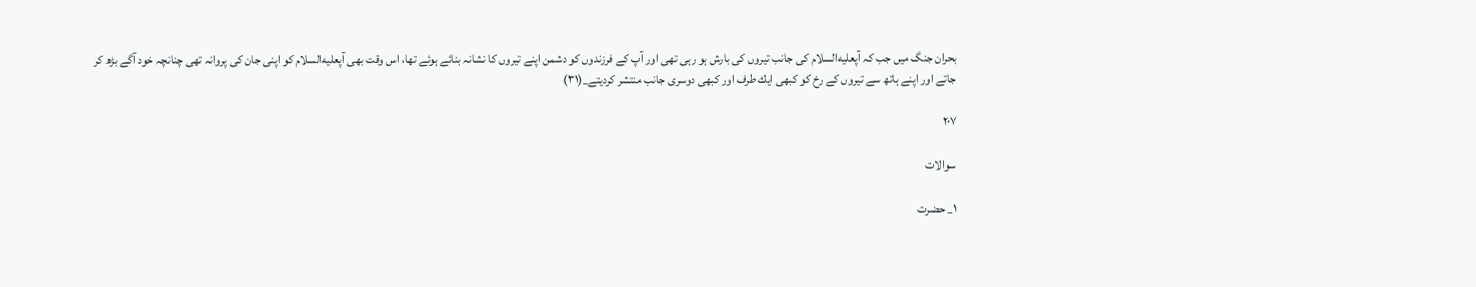بحران جنگ ميں جب كہ آپعليه‌السلام كى جانب تيروں كى بارش ہو رہى تھى اور آپ كے فرزندوں كو دشمن اپنے تيروں كا نشانہ بنائے ہوئے تھا، اس وقت بھى آپعليه‌السلام كو اپنى جان كى پروانہ تھى چنانچہ خود آگے بڑھ كر جاتے اور اپنے ہاتھ سے تيروں كے رخ كو كبھى ايك طرف اور كبھى دوسرى جانب منتشر كرديتے_(۳۱)

۲۰۷

سوالات

۱_ حضرت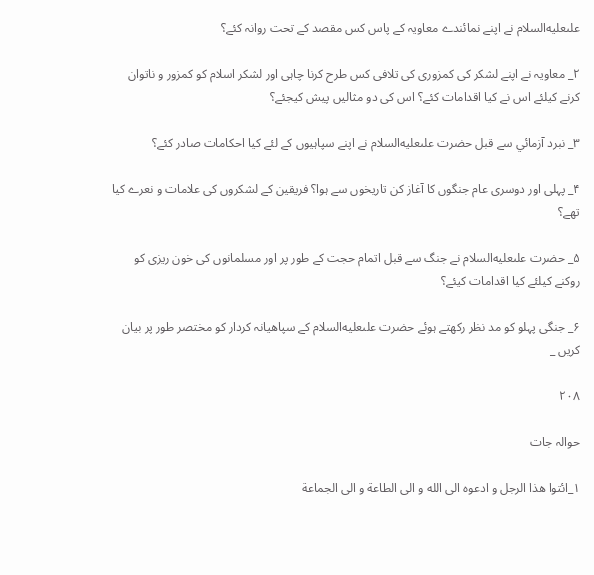علىعليه‌السلام نے اپنے نمائندے معاويہ كے پاس كس مقصد كے تحت روانہ كئے؟

۲_ معاويہ نے اپنے لشكر كى كمزورى كى تلافى كس طرح كرنا چاہى اور لشكر اسلام كو كمزور و ناتوان كرنے كيلئے اس نے كيا اقدامات كئے؟ اس كى دو مثاليں پيش كيجئے؟

۳_ نبرد آزمائي سے قبل حضرت علىعليه‌السلام نے اپنے سپاہيوں كے لئے كيا احكامات صادر كئے؟

۴_ پہلى اور دوسرى عام جنگوں كا آغاز كن تاريخوں سے ہوا؟ فريقين كے لشكروں كى علامات و نعرے كيا تھے؟

۵_ حضرت علىعليه‌السلام نے جنگ سے قبل اتمام حجت كے طور پر اور مسلمانوں كى خون ريزى كو روكنے كيلئے كيا اقدامات كيئے؟

۶_ جنگى پہلو كو مد نظر ركھتے ہوئے حضرت علىعليه‌السلام كے سپاھيانہ كردار كو مختصر طور پر بيان كريں _

۲۰۸

حوالہ جات

۱_ائتوا هذا الرجل و ادعوه الى الله و الى الطاعة و الى الجماعة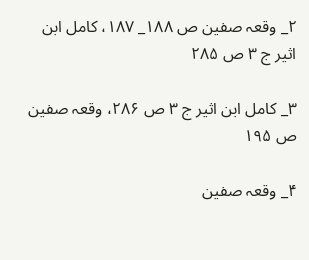۲_ وقعہ صفين ص ۱۸۸_ ۱۸۷، كامل ابن اثير ج ۳ ص ۲۸۵

۳_ كامل ابن اثير ج ۳ ص ۲۸۶، وقعہ صفين ص ۱۹۵

۴_ وقعہ صفين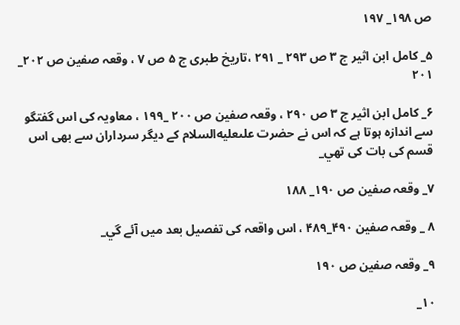ص ۱۹۸_ ۱۹۷

۵_ كامل ابن اثير ج ۳ ص ۲۹۳ _ ۲۹۱ ،تاريخ طبرى ج ۵ ص ۷ ، وقعہ صفين ص ۲۰۲_ ۲۰۱

۶_ كامل ابن اثير ج ۳ ص ۲۹۰ ، وقعہ صفين ص ۲۰۰ _۱۹۹ ، معاويہ كى اس گفتگو سے اندازہ ہوتا ہے كہ اس نے حضرت علىعليه‌السلام كے ديگر سرداران سے بھى اس قسم كى بات كى تھي_

۷_ وقعہ صفين ص ۱۹۰_ ۱۸۸

۸ _ وقعہ صفين ۴۹۰_۴۸۹ ، اس واقعہ كى تفصيل بعد ميں آئے گي_

۹_ وقعہ صفين ص ۱۹۰

۱۰_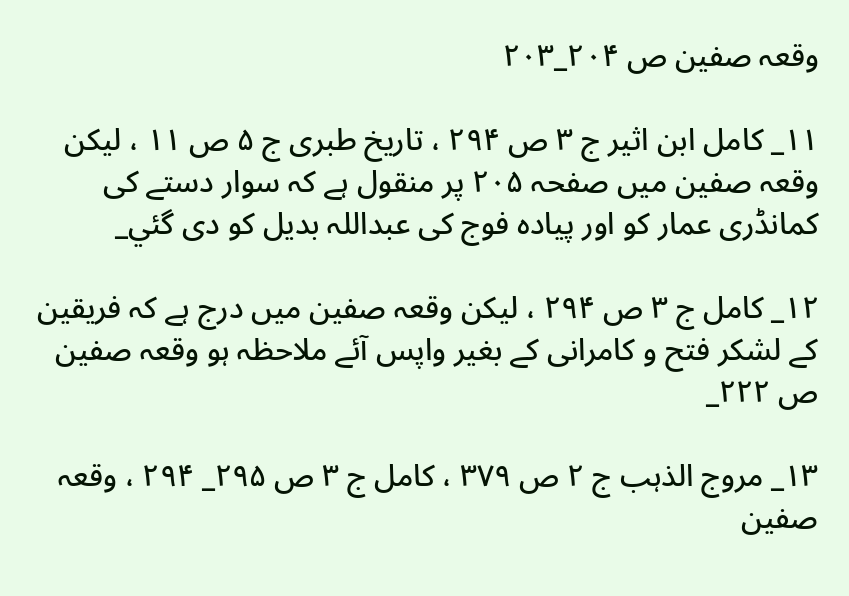وقعہ صفين ص ۲۰۴_۲۰۳

۱۱_ كامل ابن اثير ج ۳ ص ۲۹۴ ، تاريخ طبرى ج ۵ ص ۱۱ ، ليكن وقعہ صفين ميں صفحہ ۲۰۵ پر منقول ہے كہ سوار دستے كى كمانڈرى عمار كو اور پيادہ فوج كى عبداللہ بديل كو دى گئي_

۱۲_ كامل ج ۳ ص ۲۹۴ ، ليكن وقعہ صفين ميں درج ہے كہ فريقين كے لشكر فتح و كامرانى كے بغير واپس آئے ملاحظہ ہو وقعہ صفين ص ۲۲۲_

۱۳_ مروج الذہب ج ۲ ص ۳۷۹ ، كامل ج ۳ ص ۲۹۵_ ۲۹۴ ، وقعہ صفين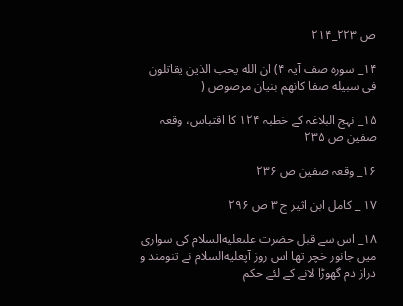ص ۲۲۳_۲۱۴

۱۴_ سورہ صف آيہ ۴) ان الله يحب الذين يقاتلون فى سبيله صفا كانهم بنيان مرصوص (

۱۵_ نہج البلاغہ كے خطبہ ۱۲۴ كا اقتباس، وقعہ صفين ص ۲۳۵

۱۶_ وقعہ صفين ص ۲۳۶

۱۷ _ كامل ابن اثير ج ۳ ص ۲۹۶

۱۸_ اس سے قبل حضرت علىعليه‌السلام كى سوارى ميں جانور خچر تھا اس روز آپعليه‌السلام نے تنومند و دراز دم گھوڑا لانے كے لئے حكم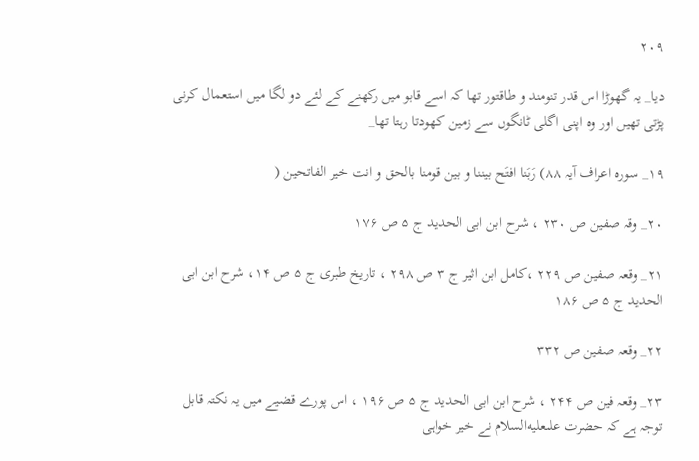۲۰۹

ديا_ يہ گھوڑا اس قدر تنومند و طاقتور تھا كہ اسے قابو ميں ركھنے كے لئے دو لگا ميں استعمال كرنى پڑتى تھيں اور وہ اپنى اگلى ٹانگوں سے زمين كھودتا رہتا تھا_

۱۹_ سورہ اعراف آيہ ۸۸) رَبَنا افتَح بيننا و بين قومنا بالحق و انت خير الفاتحين (

۲۰_ وقہ صفين ص ۲۳۰ ، شرح ابن ابى الحديد ج ۵ ص ۱۷۶

۲۱_ وقعہ صفين ص ۲۲۹ ،كامل ابن اثير ج ۳ ص ۲۹۸ ، تاريخ طبرى ج ۵ ص ۱۴، شرح ابن ابى الحديد ج ۵ ص ۱۸۶

۲۲_ وقعہ صفين ص ۳۳۲

۲۳_ وقعہ فين ص ۲۴۴ ، شرح ابن ابى الحديد ج ۵ ص ۱۹۶ ، اس پورے قضيے ميں يہ نكتہ قابل توجہ ہے كہ حضرت علىعليه‌السلام نے خير خواہى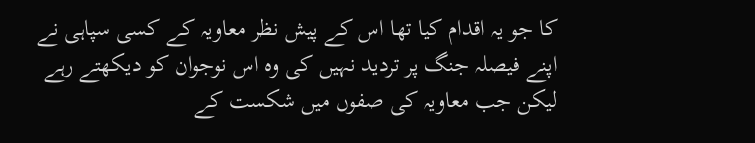كا جو يہ اقدام كيا تھا اس كے پيش نظر معاويہ كے كسى سپاہى نے اپنے فيصلہ جنگ پر ترديد نہيں كى وہ اس نوجوان كو ديكھتے رہے ليكن جب معاويہ كى صفوں ميں شكست كے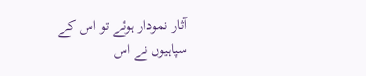آثار نمودار ہوئے تو اس كے سپاہيوں نے اس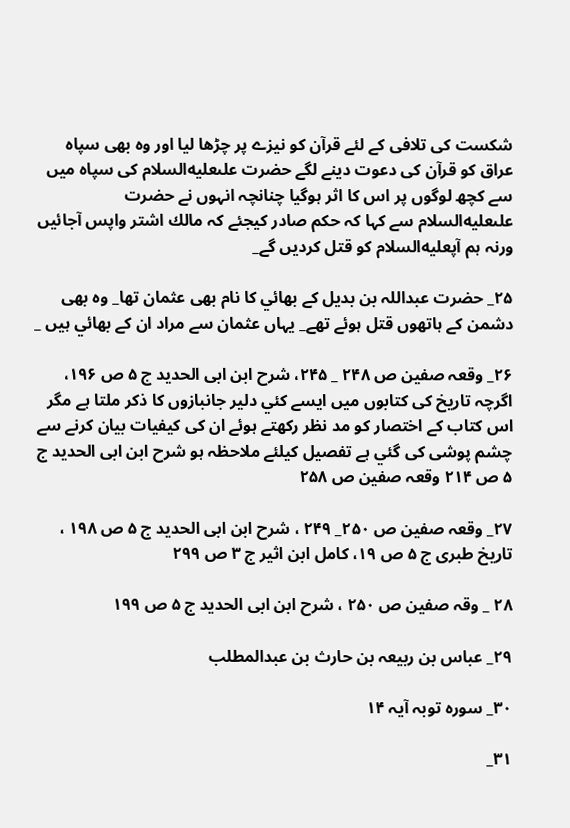شكست كى تلافى كے لئے قرآن كو نيزے پر چڑھا ليا اور وہ بھى سپاہ عراق كو قرآن كى دعوت دينے لگے حضرت علىعليه‌السلام كى سپاہ ميں سے كچھ لوگوں پر اس كا اثر ہوگيا چنانچہ انہوں نے حضرت علىعليه‌السلام سے كہا كہ حكم صادر كيجئے كہ مالك اشتر واپس آجائيں ورنہ ہم آپعليه‌السلام كو قتل كرديں گے_

۲۵_ حضرت عبداللہ بن بديل كے بھائي كا نام بھى عثمان تھا_ وہ بھى دشمن كے ہاتھوں قتل ہوئے تھے_ يہاں عثمان سے مراد ان كے بھائي ہيں _

۲۶_ وقعہ صفين ص ۲۴۸ _ ۲۴۵، شرح ابن ابى الحديد ج ۵ ص ۱۹۶، اگرچہ تاريخ كى كتابوں ميں ايسے كئي دلير جانبازوں كا ذكر ملتا ہے مگر اس كتاب كے اختصار كو مد نظر ركھتے ہوئے ان كى كيفيات بيان كرنے سے چشم پوشى كى گئي ہے تفصيل كيلئے ملاحظہ ہو شرح ابن ابى الحديد ج ۵ ص ۲۱۴ وقعہ صفين ص ۲۵۸

۲۷_ وقعہ صفين ص ۲۵۰_ ۲۴۹ ، شرح ابن ابى الحديد ج ۵ ص ۱۹۸ ، تاريخ طبرى ج ۵ ص ۱۹، كامل ابن اثير ج ۳ ص ۲۹۹

۲۸ _ وقہ صفين ص ۲۵۰ ، شرح ابن ابى الحديد ج ۵ ص ۱۹۹

۲۹_ عباس بن ربيعہ بن حارث بن عبدالمطلب

۳۰_ سورہ توبہ آيہ ۱۴

۳۱_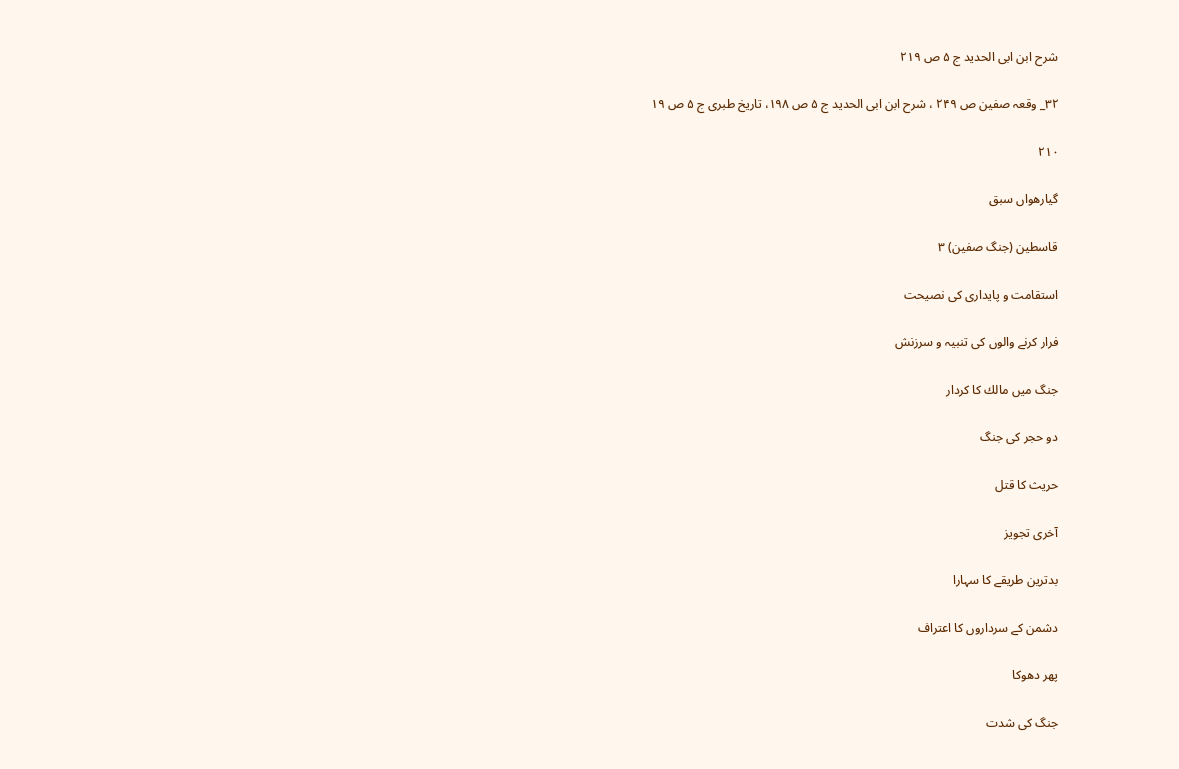شرح ابن ابى الحديد ج ۵ ص ۲۱۹

۳۲_ وقعہ صفين ص ۲۴۹ ، شرح ابن ابى الحديد ج ۵ ص ۱۹۸، تاريخ طبرى ج ۵ ص ۱۹

۲۱۰

گيارھواں سبق

قاسطين (جنگ صفين) ۳

استقامت و پايدارى كى نصيحت

فرار كرنے والوں كى تنبيہ و سرزنش

جنگ ميں مالك كا كردار

دو حجر كى جنگ

حريث كا قتل

آخرى تجويز

بدترين طريقے كا سہارا

دشمن كے سرداروں كا اعتراف

پھر دھوكا

جنگ كى شدت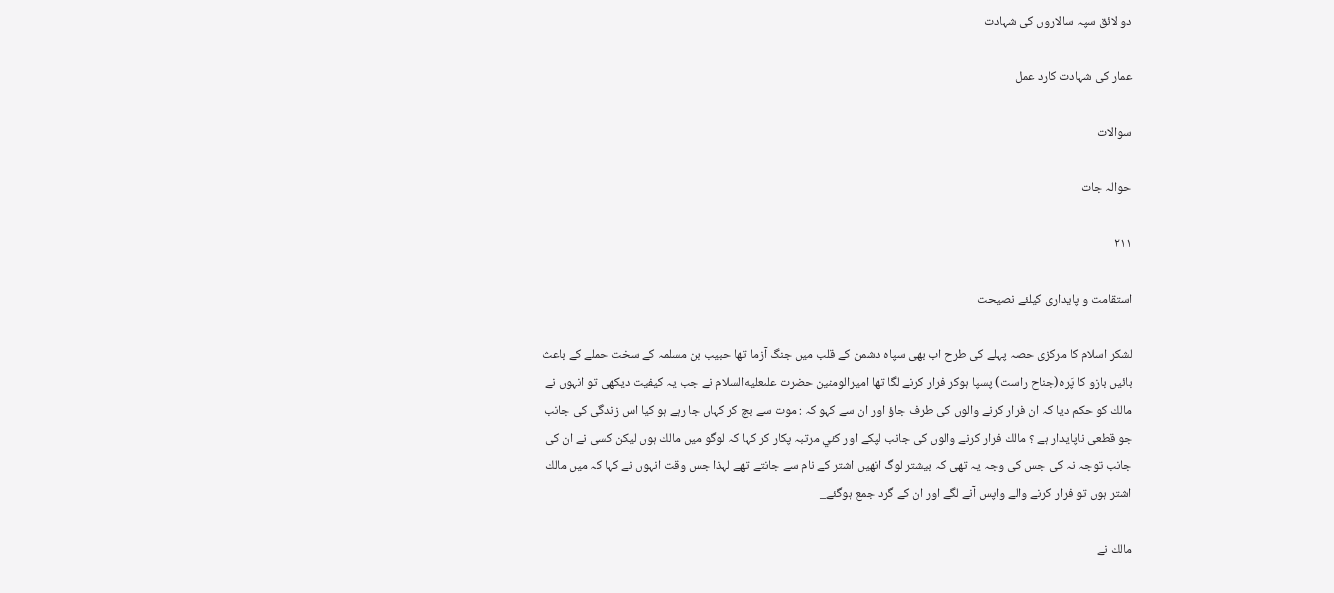دو لائق سپہ سالاروں كى شہادت

عمار كى شہادت كارد عمل

سوالات

حوالہ جات

۲۱۱

استقامت و پايدارى كيلئے نصيحت

لشكر اسلام كا مركزى حصہ پہلے كى طرح اب بھى سپاہ دشمن كے قلب ميں جنگ آزما تھا حبيب بن مسلمہ كے سخت حملے كے باعث بائيں بازو كا پَرہ(جناح راست) پسپا ہوكر فرار كرنے لگا تھا اميرالومنين حضرت علىعليه‌السلام نے جب يہ كيفيت ديكھى تو انہوں نے مالك كو حكم ديا كہ ان فرار كرنے والوں كى طرف جاؤ اور ان سے كہو كہ : موت سے بچ كر كہاں جا رہے ہو كيا اس زندگى كى جانب جو قطعى ناپايدار ہے ؟ مالك فرار كرنے والوں كى جانب لپكے اور كئي مرتبہ پكار كر كہا كہ لوگو ميں مالك ہوں ليكن كسى نے ان كى جانب توجہ نہ كى جس كى وجہ يہ تھى كہ بيشتر لوگ انھيں اشتر كے نام سے جانتے تھے لہذا جس وقت انہوں نے كہا كہ ميں مالك اشتر ہوں تو فرار كرنے والے واپس آنے لگے اور ان كے گرد جمع ہوگئے_

مالك نے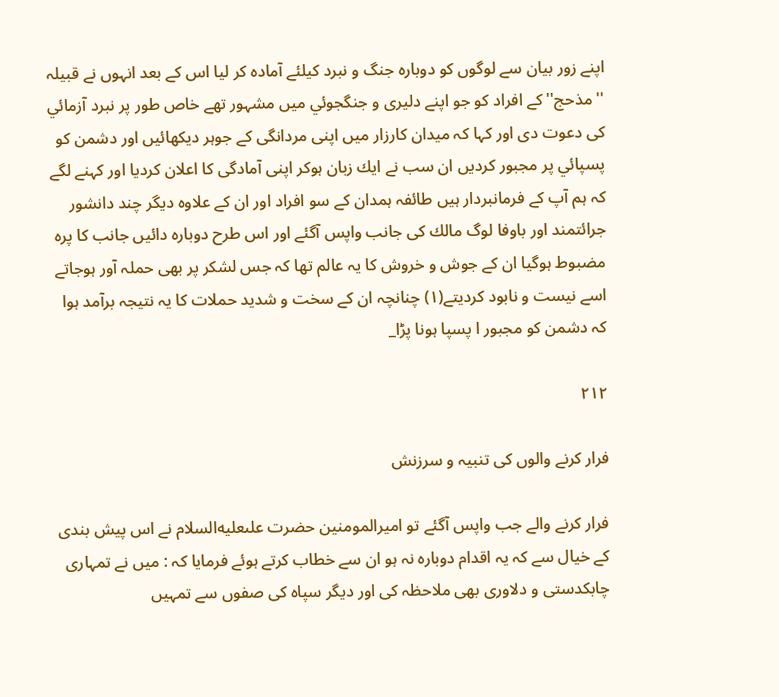اپنے زور بيان سے لوگوں كو دوبارہ جنگ و نبرد كيلئے آمادہ كر ليا اس كے بعد انہوں نے قبيلہ '' مذحج'' كے افراد كو جو اپنے دليرى و جنگجوئي ميں مشہور تھے خاص طور پر نبرد آزمائي كى دعوت دى اور كہا كہ ميدان كارزار ميں اپنى مردانگى كے جوہر ديكھائيں اور دشمن كو پسپائي پر مجبور كرديں ان سب نے ايك زبان ہوكر اپنى آمادگى كا اعلان كرديا اور كہنے لگے كہ ہم آپ كے فرمانبردار ہيں طائفہ ہمدان كے سو افراد اور ان كے علاوہ ديگر چند دانشور جرائتمند اور باوفا لوگ مالك كى جانب واپس آگئے اور اس طرح دوبارہ دائيں جانب كا پرہ مضبوط ہوگيا ان كے جوش و خروش كا يہ عالم تھا كہ جس لشكر پر بھى حملہ آور ہوجاتے اسے نيست و نابود كرديتے(۱) چنانچہ ان كے سخت و شديد حملات كا يہ نتيجہ برآمد ہوا كہ دشمن كو مجبور ا پسپا ہونا پڑا_

۲۱۲

فرار كرنے والوں كى تنبيہ و سرزنش

فرار كرنے والے جب واپس آگئے تو اميرالمومنين حضرت علىعليه‌السلام نے اس پيش بندى كے خيال سے كہ يہ اقدام دوبارہ نہ ہو ان سے خطاب كرتے ہوئے فرمايا كہ : ميں نے تمہارى چابكدستى و دلاورى بھى ملاحظہ كى اور ديگر سپاہ كى صفوں سے تمہيں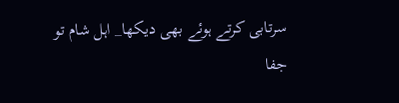سرتابى كرتے ہوئے بھى ديكھا_ اہل شام تو جفا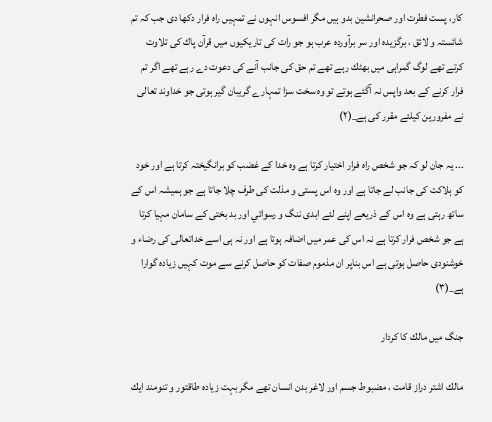كار، پست فطرت اور صحرانشين بدو ہيں مگر افسوس انہوں نے تمہيں راہ فرار دكھا دى جب كہ تم شائستہ و لائق ، برگزيدہ اور سر برآوردہ عرب ہو جو رات كى تاريكيوں ميں قرآن پاك كى تلاوت كرتے تھے لوگ گمراہى ميں بھٹك رہے تھے تم حق كى جانب آنے كى دعوت دے رہے تھے اگر تم فرار كرنے كے بعد واپس نہ آگئے ہوتے تو وہ سخت سزا تمہارے گريبان گير ہوتى جو خداوند تعالى نے مفرورين كيلئے مقرر كى ہے_(۲)

... يہ جان لو كہ جو شخص راہ فرار اختيار كرتا ہے وہ خدا كے غضب كو برانگيختہ كرتا ہے اور خود كو ہلاكت كى جانب لے جاتا ہے اور وہ اس پستى و مذلت كى طرف چلا جاتا ہے جو ہميشہ اس كے ساتھ رہتى ہے وہ اس كے ذريعے اپنے لئے ابدى ننگ و رسوائي اور بد بختى كے سامان مہيا كرتا ہے جو شخص فرار كرتا ہے نہ اس كى عمر ميں اضافہ ہوتا ہے اور نہ ہى اسے خداتعالى كى رضاء و خوشنودى حاصل ہوتى ہے اس بناپر ان مذموم صفات كو حاصل كرنے سے موت كہيں زيادہ گوارا ہے_(۳)

جنگ ميں مالك كا كردار

مالك اشتر دراز قامت ، مضبوط جسم اور لاغر بدن انسان تھے مگر بہت زيادہ طاقتور و تنومند ايك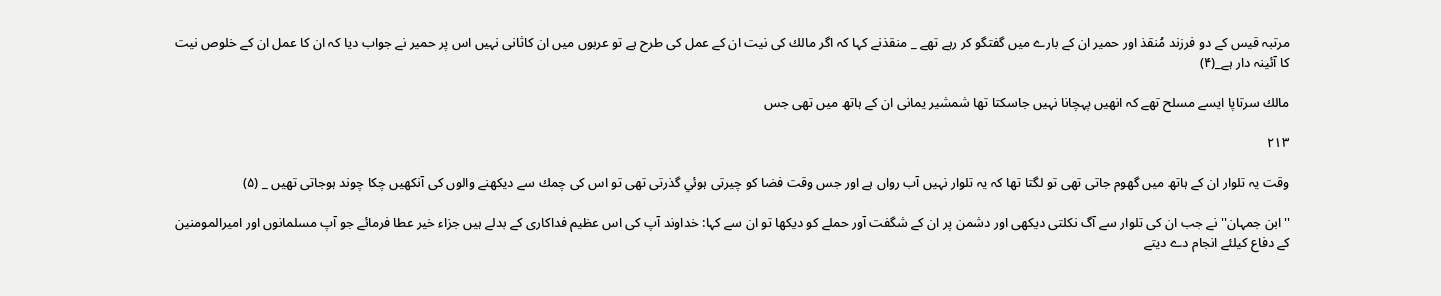مرتبہ قيس كے دو فرزند مُنقذ اور حمير ان كے بارے ميں گفتگو كر رہے تھے _ منقذنے كہا كہ اگر مالك كى نيت ان كے عمل كى طرح ہے تو عربوں ميں ان كاثانى نہيں اس پر حمير نے جواب ديا كہ ان كا عمل ان كے خلوص نيت كا آئينہ دار ہے_(۴)

مالك سرتاپا ايسے مسلح تھے كہ انھيں پہچانا نہيں جاسكتا تھا شمشير يمانى ان كے ہاتھ ميں تھى جس

۲۱۳

وقت يہ تلوار ان كے ہاتھ ميں گھوم جاتى تھى تو لگتا تھا كہ يہ تلوار نہيں آب رواں ہے اور جس وقت فضا كو چيرتى ہوئي گذرتى تھى تو اس كى چمك سے ديكھنے والوں كى آنكھيں چكا چوند ہوجاتى تھيں _ (۵)

''ابن جمہان'' نے جب ان كى تلوار سے آگ نكلتى ديكھى اور دشمن پر ان كے شگفت آور حملے كو ديكھا تو ان سے كہا: خداوند آپ كى اس عظيم فداكارى كے بدلے ہيں جزاء خير عطا فرمائے جو آپ مسلمانوں اور اميرالمومنين كے دفاع كيلئے انجام دے ديتے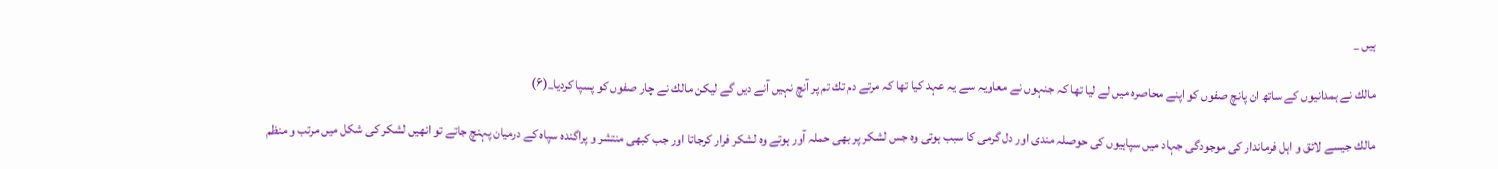ہيں _

مالك نے ہمدانيوں كے ساتھ ان پانچ صفوں كو اپنے محاصرہ ميں لے ليا تھا كہ جنہوں نے معاويہ سے يہ عہد كيا تھا كہ مرتے دم تك تم پر آنچ نہيں آنے ديں گے ليكن مالك نے چار صفوں كو پسپا كرديا_(۶)

مالك جيسے لائق و اہل فرماندار كى موجودگى جہاد ميں سپاہيوں كى حوصلہ مندى اور دل گرمى كا سبب ہوتى وہ جس لشكر پر بھى حملہ آور ہوتے وہ لشكر فرار كرجاتا اور جب كبھى منتشر و پراگندہ سپاہ كے درميان پہنچ جاتے تو انھيں لشكر كى شكل ميں مرتب و منظم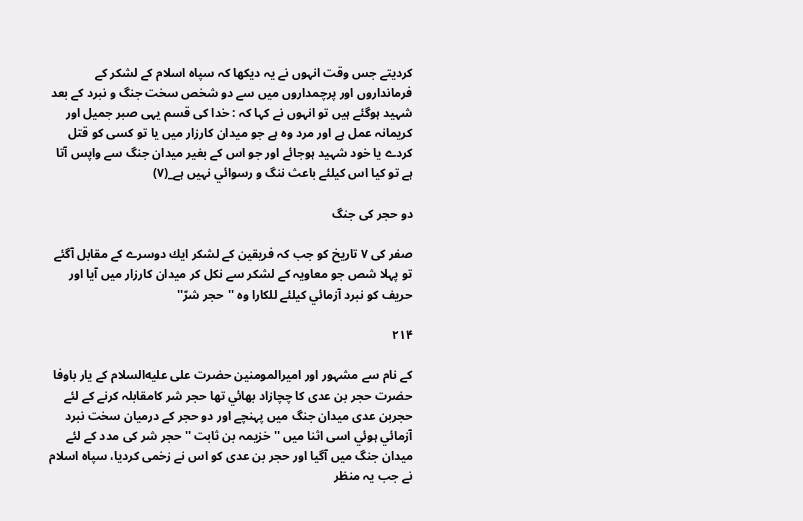كرديتے جس وقت انہوں نے يہ ديكھا كہ سپاہ اسلام كے لشكر كے فرمانداروں اور پرچمداروں ميں سے دو شخص سخت جنگ و نبرد كے بعد شہيد ہوگئے ہيں تو انہوں نے كہا كہ : خدا كى قسم يہى صبر جميل اور كريمانہ عمل ہے اور مرد وہ ہے جو ميدان كارزار ميں يا تو كسى كو قتل كردے يا خود شہيد ہوجائے اور جو اس كے بغير ميدان جنگ سے واپس آتا ہے تو كيا اس كيلئے باعث ننگ و رسوائي نہيں ہے_(۷)

دو حجر كى جنگ

صفر كى ۷ تاريخ كو جب كہ فريقين كے لشكر ايك دوسرے كے مقابل آگئے تو پہلا شص جو معاويہ كے لشكر سے نكل كر ميدان كارزار ميں آيا اور حريف كو نبرد آزمائي كيلئے للكارا وہ ''حجر شرّ''

۲۱۴

كے نام سے مشہور اور اميرالمومنين حضرت على عليه‌السلام كے يار باوفا حضرت حجر بن عدى كا چچازاد بھائي تھا حجر شر كامقابلہ كرنے كے لئے حجربن عدى ميدان جنگ ميں پہنچے اور دو حجر كے درميان سخت نبرد آزمائي ہوئي اسى اثنا ميں '' خزيمہ بن ثابت '' حجر شر كى مدد كے لئے ميدان جنگ ميں آگيا اور حجر بن عدى كو اس نے زخمى كرديا، سپاہ اسلام نے جب يہ منظر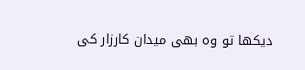ديكھا تو وہ بھى ميدان كارزار كى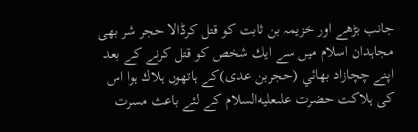جانب بڑھے اور خزيمہ بن ثابت كو قتل كرڈالا حجر شر بھى مجاہدان اسلام ميں سے ايك شخص كو قتل كرنے كے بعد اپنے چچازاد بھائي (حجربن عدى)كے ہاتھوں ہلاك ہوا اس كى ہلاكت حضرت علىعليه‌السلام كے لئے باعث مسرت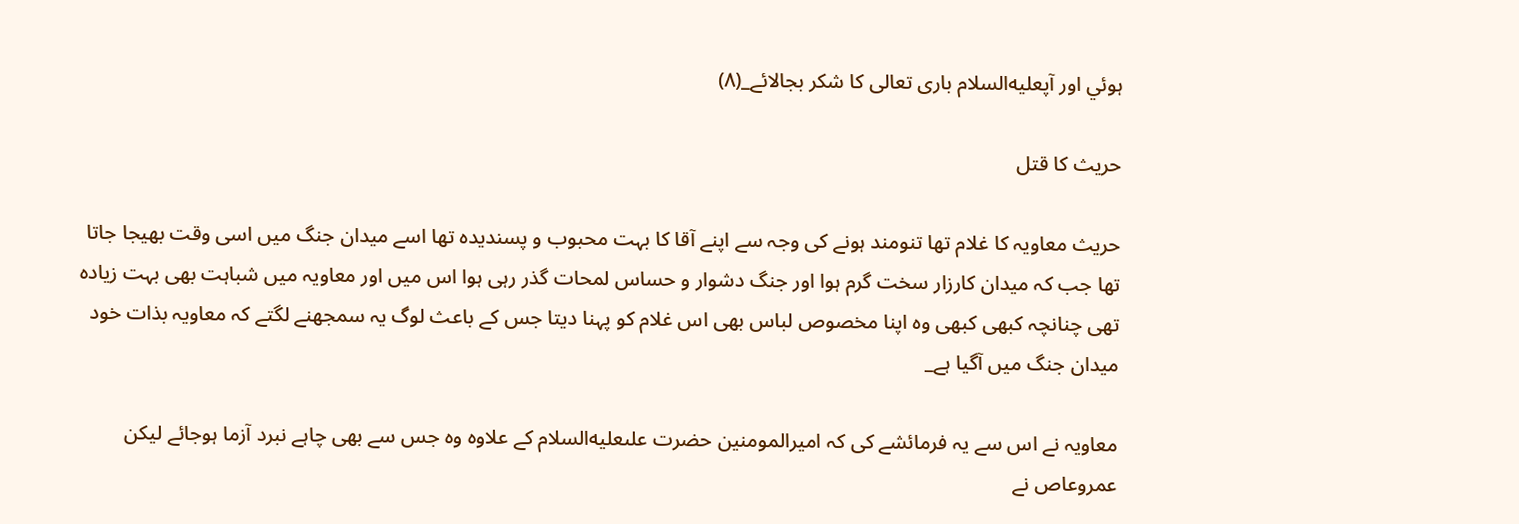ہوئي اور آپعليه‌السلام بارى تعالى كا شكر بجالائے_(۸)

حريث كا قتل

حريث معاويہ كا غلام تھا تنومند ہونے كى وجہ سے اپنے آقا كا بہت محبوب و پسنديدہ تھا اسے ميدان جنگ ميں اسى وقت بھيجا جاتا تھا جب كہ ميدان كارزار سخت گرم ہوا اور جنگ دشوار و حساس لمحات گذر رہى ہوا اس ميں اور معاويہ ميں شباہت بھى بہت زيادہ تھى چنانچہ كبھى كبھى وہ اپنا مخصوص لباس بھى اس غلام كو پہنا ديتا جس كے باعث لوگ يہ سمجھنے لگتے كہ معاويہ بذات خود ميدان جنگ ميں آگيا ہے_

معاويہ نے اس سے يہ فرمائشے كى كہ اميرالمومنين حضرت علىعليه‌السلام كے علاوہ وہ جس سے بھى چاہے نبرد آزما ہوجائے ليكن عمروعاص نے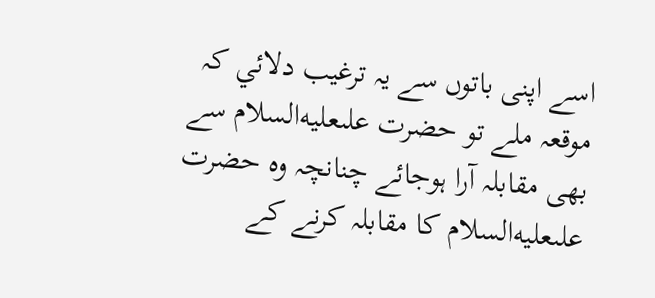اسے اپنى باتوں سے يہ ترغيب دلائي كہ موقعہ ملے تو حضرت علىعليه‌السلام سے بھى مقابلہ آرا ہوجائے چنانچہ وہ حضرت علىعليه‌السلام كا مقابلہ كرنے كے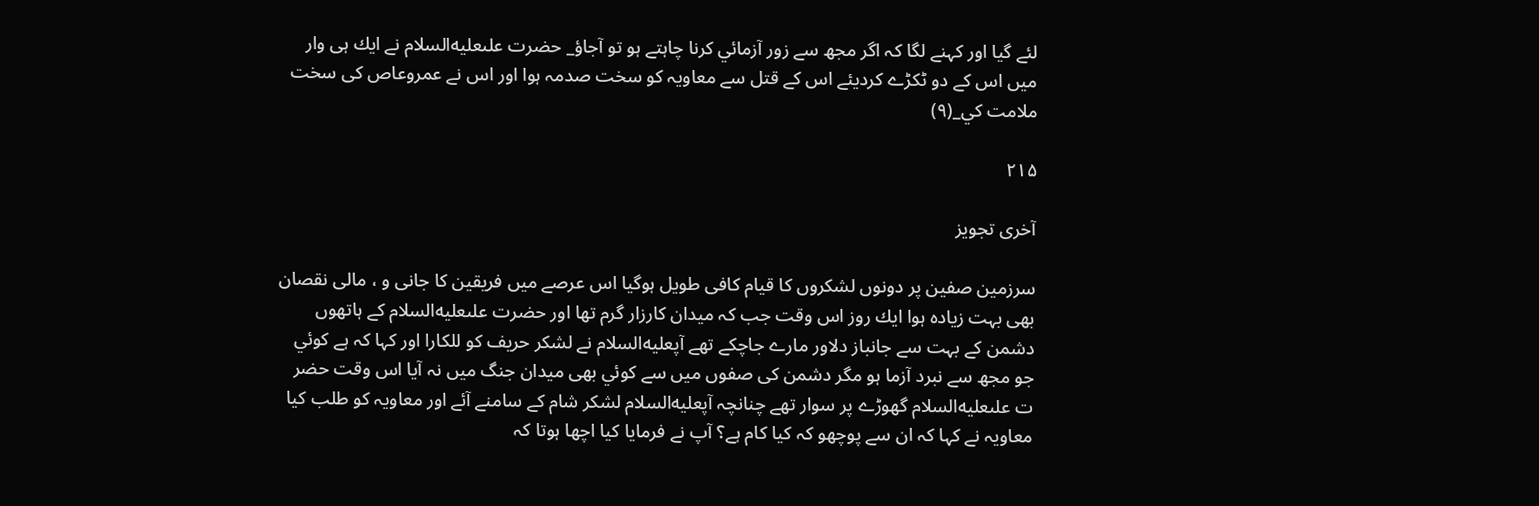لئے گيا اور كہنے لگا كہ اگر مجھ سے زور آزمائي كرنا چاہتے ہو تو آجاؤ_ حضرت علىعليه‌السلام نے ايك ہى وار ميں اس كے دو ٹكڑے كرديئے اس كے قتل سے معاويہ كو سخت صدمہ ہوا اور اس نے عمروعاص كى سخت ملامت كي_(۹)

۲۱۵

آخرى تجويز

سرزمين صفين پر دونوں لشكروں كا قيام كافى طويل ہوگيا اس عرصے ميں فريقين كا جانى و ، مالى نقصان بھى بہت زيادہ ہوا ايك روز اس وقت جب كہ ميدان كارزار گرم تھا اور حضرت علىعليه‌السلام كے ہاتھوں دشمن كے بہت سے جانباز دلاور مارے جاچكے تھے آپعليه‌السلام نے لشكر حريف كو للكارا اور كہا كہ ہے كوئي جو مجھ سے نبرد آزما ہو مگر دشمن كى صفوں ميں سے كوئي بھى ميدان جنگ ميں نہ آيا اس وقت حضر ت علىعليه‌السلام گھوڑے پر سوار تھے چنانچہ آپعليه‌السلام لشكر شام كے سامنے آئے اور معاويہ كو طلب كيا معاويہ نے كہا كہ ان سے پوچھو كہ كيا كام ہے؟ آپ نے فرمايا كيا اچھا ہوتا كہ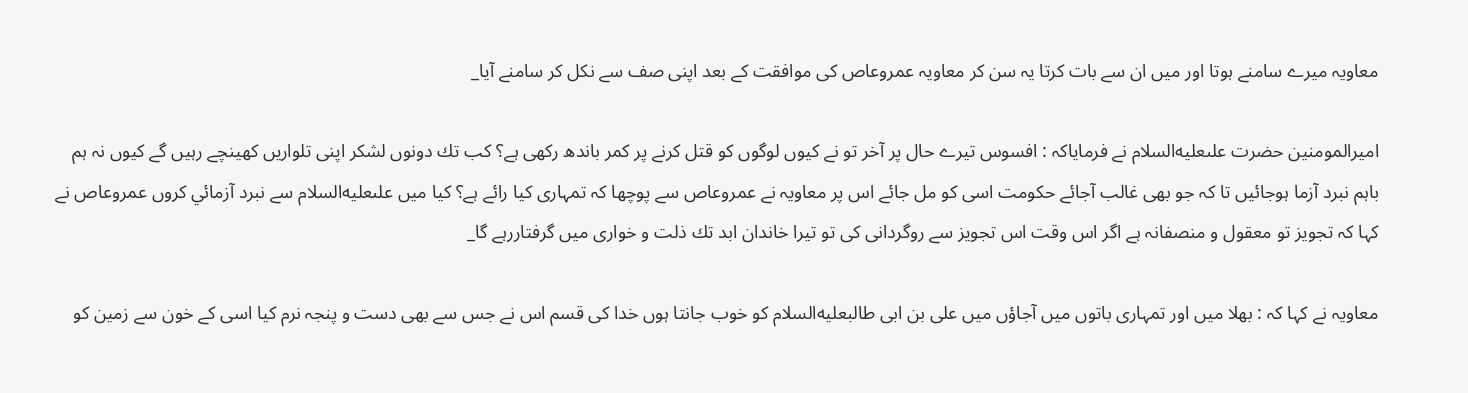معاويہ ميرے سامنے ہوتا اور ميں ان سے بات كرتا يہ سن كر معاويہ عمروعاص كى موافقت كے بعد اپنى صف سے نكل كر سامنے آيا_

اميرالمومنين حضرت علىعليه‌السلام نے فرماياكہ : افسوس تيرے حال پر آخر تو نے كيوں لوگوں كو قتل كرنے پر كمر باندھ ركھى ہے؟ كب تك دونوں لشكر اپنى تلواريں كھينچے رہيں گے كيوں نہ ہم باہم نبرد آزما ہوجائيں تا كہ جو بھى غالب آجائے حكومت اسى كو مل جائے اس پر معاويہ نے عمروعاص سے پوچھا كہ تمہارى كيا رائے ہے؟ كيا ميں علىعليه‌السلام سے نبرد آزمائي كروں عمروعاص نے كہا كہ تجويز تو معقول و منصفانہ ہے اگر اس وقت اس تجويز سے روگردانى كى تو تيرا خاندان ابد تك ذلت و خوارى ميں گرفتاررہے گا_

معاويہ نے كہا كہ : بھلا ميں اور تمہارى باتوں ميں آجاؤں ميں على بن ابى طالبعليه‌السلام كو خوب جانتا ہوں خدا كى قسم اس نے جس سے بھى دست و پنجہ نرم كيا اسى كے خون سے زمين كو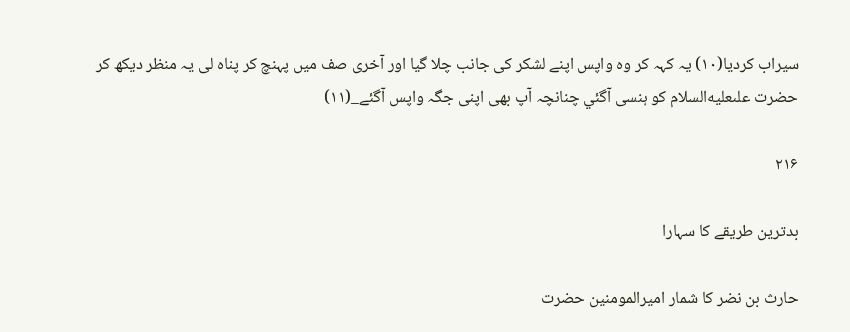سيراب كرديا(۱۰) يہ كہہ كر وہ واپس اپنے لشكر كى جانب چلا گيا اور آخرى صف ميں پہنچ كر پناہ لى يہ منظر ديكھ كر حضرت علىعليه‌السلام كو ہنسى آگئي چنانچہ آپ بھى اپنى جگہ واپس آگئے_(۱۱)

۲۱۶

بدترين طريقے كا سہارا

حارث بن نضر كا شمار اميرالمومنين حضرت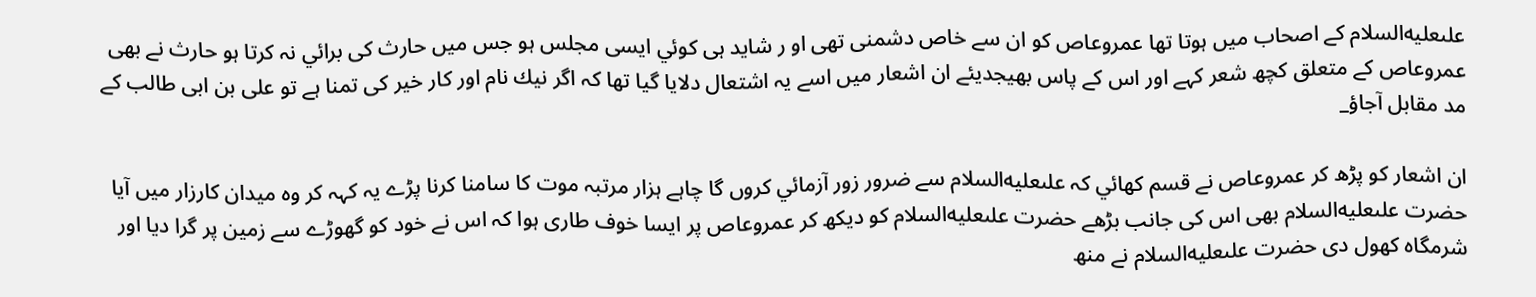علىعليه‌السلام كے اصحاب ميں ہوتا تھا عمروعاص كو ان سے خاص دشمنى تھى او ر شايد ہى كوئي ايسى مجلس ہو جس ميں حارث كى برائي نہ كرتا ہو حارث نے بھى عمروعاص كے متعلق كچھ شعر كہے اور اس كے پاس بھيجديئے ان اشعار ميں اسے يہ اشتعال دلايا گيا تھا كہ اگر نيك نام اور كار خير كى تمنا ہے تو على بن ابى طالب كے مد مقابل آجاؤ_

ان اشعار كو پڑھ كر عمروعاص نے قسم كھائي كہ علىعليه‌السلام سے ضرور زور آزمائي كروں گا چاہے ہزار مرتبہ موت كا سامنا كرنا پڑے يہ كہہ كر وہ ميدان كارزار ميں آيا حضرت علىعليه‌السلام بھى اس كى جانب بڑھے حضرت علىعليه‌السلام كو ديكھ كر عمروعاص پر ايسا خوف طارى ہوا كہ اس نے خود كو گھوڑے سے زمين پر گرا ديا اور شرمگاہ كھول دى حضرت علىعليه‌السلام نے منھ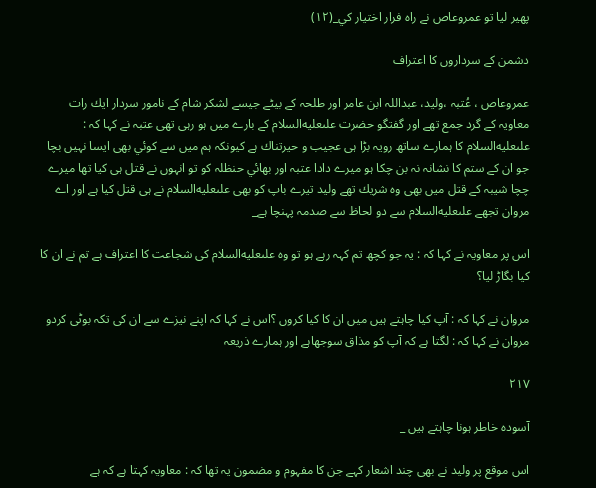پھير ليا تو عمروعاص نے راہ فرار اختيار كي_(۱۲)

دشمن كے سرداروں كا اعتراف

عمروعاص ، عُتبہ ،وليد، عبداللہ ابن عامر اور طلحہ كے بيٹے جيسے لشكر شام كے نامور سردار ايك رات معاويہ كے گرد جمع تھے اور گفتگو حضرت علىعليه‌السلام كے بارے ميں ہو رہى تھى عتبہ نے كہا كہ : علىعليه‌السلام كا ہمارے ساتھ رويہ بڑا ہى عجيب و حيرتناك ہے كيونكہ ہم ميں سے كوئي بھى ايسا نہيں بچا جو ان كے ستم كا نشانہ نہ بن چكا ہو ميرے دادا عتبہ اور بھائي حنظلہ كو تو انہوں نے قتل ہى كيا تھا ميرے چچا شيبہ كے قتل ميں بھى وہ شريك تھے وليد تيرے باپ كو بھى علىعليه‌السلام نے ہى قتل كيا ہے اور اے مروان تجھے علىعليه‌السلام سے دو لحاظ سے صدمہ پہنچا ہے_

اس پر معاويہ نے كہا كہ : يہ جو كچھ تم كہہ رہے ہو تو وہ علىعليه‌السلام كى شجاعت كا اعتراف ہے تم نے ان كا كيا بگاڑ ليا؟

مروان نے كہا كہ : آپ كيا چاہتے ہيں ميں ان كا كيا كروں ؟اس نے كہا كہ اپنے نيزے سے ان كى تكہ بوٹى كردو مروان نے كہا كہ : لگتا ہے كہ آپ كو مذاق سوجھاہے اور ہمارے ذريعہ

۲۱۷

آسودہ خاطر ہونا چاہتے ہيں _

اس موقع پر وليد نے بھى چند اشعار كہے جن كا مفہوم و مضمون يہ تھا كہ : معاويہ كہتا ہے كہ ہے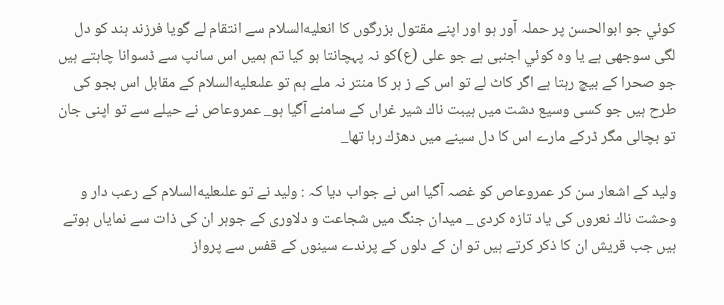كوئي جو ابوالحسن پر حملہ آور ہو اور اپنے مقتول بزرگوں كا انعليه‌السلام سے انتقام لے گويا فرزند ہند كو دل لگى سوجھى ہے يا وہ كوئي اجنبى ہے جو على (ع)كو نہ پہچانتا ہو كيا تم ہميں اس سانپ سے ڈسوانا چاہتے ہيں جو صحرا كے بيچ رہتا ہے اگر كاٹ لے تو اس كے ز ہر كا منتر نہ ملے ہم تو علىعليه‌السلام كے مقابل اس بجو كى طرح ہيں جو كسى وسيع دشت ميں ہيبت ناك شير غراں كے سامنے آگيا ہو_ عمروعاص نے حيلے سے تو اپنى جان تو بچالى مگر ڈركے مارے اس كا دل سينے ميں دھڑك رہا تھا_

وليد كے اشعار سن كر عمروعاص كو غصہ آگيا اس نے جواب ديا كہ : وليد نے تو علىعليه‌السلام كے رعب دار و وحشت ناك نعروں كى ياد تازہ كردى _ ميدان جنگ ميں شجاعت و دلاورى كے جوہر ان كى ذات سے نماياں ہوتے ہيں جب قريش ان كا ذكر كرتے ہيں تو ان كے دلوں كے پرندے سينوں كے قفس سے پرواز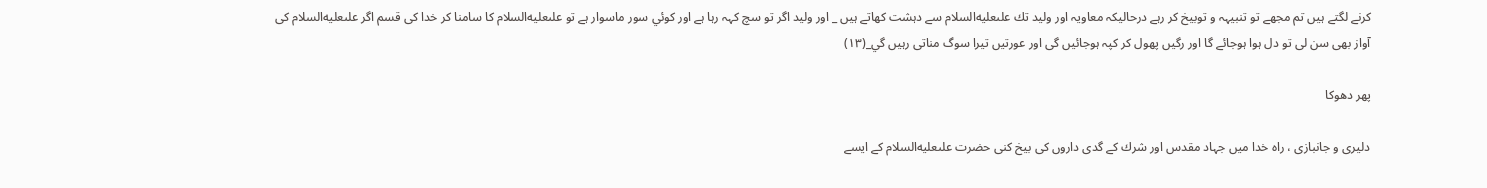كرنے لگتے ہيں تم مجھے تو تنبيہہ و توبيخ كر رہے درحاليكہ معاويہ اور وليد تك علىعليه‌السلام سے دہشت كھاتے ہيں _ اور وليد اگر تو سچ كہہ رہا ہے اور كوئي سور ماسوار ہے تو علىعليه‌السلام كا سامنا كر خدا كى قسم اگر علىعليه‌السلام كى آواز بھى سن لى تو دل ہوا ہوجائے گا اور رگيں پھول كر كپہ ہوجائيں گى اور عورتيں تيرا سوگ مناتى رہيں گي_(۱۳)

پھر دھوكا

دليرى و جانبازى ، راہ خدا ميں جہاد مقدس اور شرك كے گدى داروں كى بيخ كنى حضرت علىعليه‌السلام كے ايسے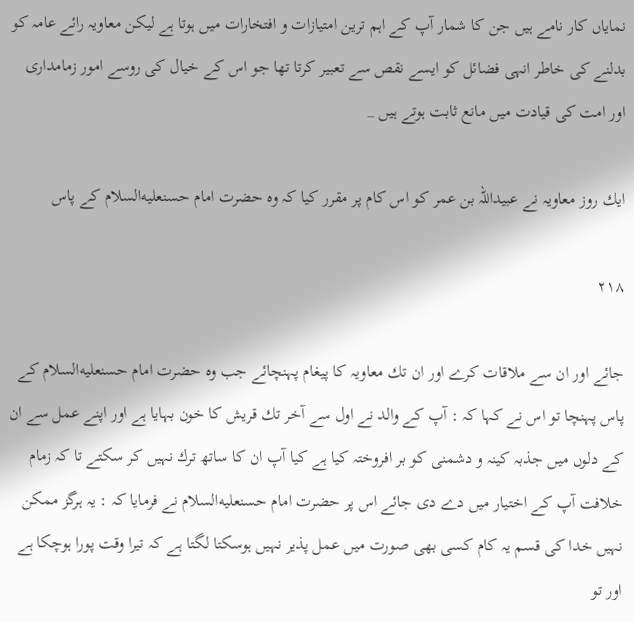نماياں كار نامے ہيں جن كا شمار آپ كے اہم ترين امتيازات و افتخارات ميں ہوتا ہے ليكن معاويہ رائے عامہ كو بدلنے كى خاطر انہى فضائل كو ايسے نقص سے تعبير كرتا تھا جو اس كے خيال كى روسے امور زمامدارى اور امت كى قيادت ميں مانع ثابت ہوتے ہيں _

ايك روز معاويہ نے عبيداللہ بن عمر كو اس كام پر مقرر كيا كہ وہ حضرت امام حسنعليه‌السلام كے پاس

۲۱۸

جائے اور ان سے ملاقات كرے اور ان تك معاويہ كا پيغام پہنچائے جب وہ حضرت امام حسنعليه‌السلام كے پاس پہنچا تو اس نے كہا كہ : آپ كے والد نے اول سے آخر تك قريش كا خون بہايا ہے اور اپنے عمل سے ان كے دلوں ميں جذبہ كينہ و دشمنى كو بر افروختہ كيا ہے كيا آپ ان كا ساتھ ترك نہيں كر سكتے تا كہ زمام خلافت آپ كے اختيار ميں دے دى جائے اس پر حضرت امام حسنعليه‌السلام نے فرمايا كہ : يہ ہرگز ممكن نہيں خدا كى قسم يہ كام كسى بھى صورت ميں عمل پذير نہيں ہوسكتا لگتا ہے كہ تيرا وقت پورا ہوچكا ہے اور تو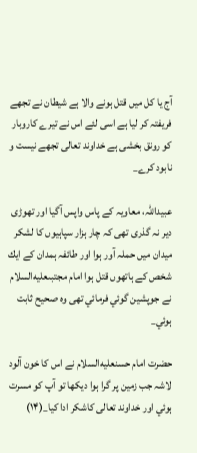آج يا كل ميں قتل ہونے والا ہے شيطان نے تجھے فريفتہ كر ليا ہے اسى لئے اس نے تيرے كاروبار كو رونق بخشى ہے خداوند تعالى تجھے نيست و نابود كرے_

عبيداللہ، معاويہ كے پاس واپس آگيا اور تھوڑى دير نہ گذرى تھى كہ چار ہزار سپاہيوں كا لشكر ميدان ميں حملہ آور ہوا اور طائفہ ہمدان كے ايك شخص كے ہاتھوں قتل ہوا امام مجتبىعليه‌السلام نے جوپشين گوئي فرمائي تھى وہ صحيح ثابت ہوئي_

حضرت امام حسنعليه‌السلام نے اس كا خون آلود لاشہ جب زمين پر گرا ہوا ديكھا تو آپ كو مسرت ہوئي اور خداوند تعالى كاشكر ادا كيا_(۱۴)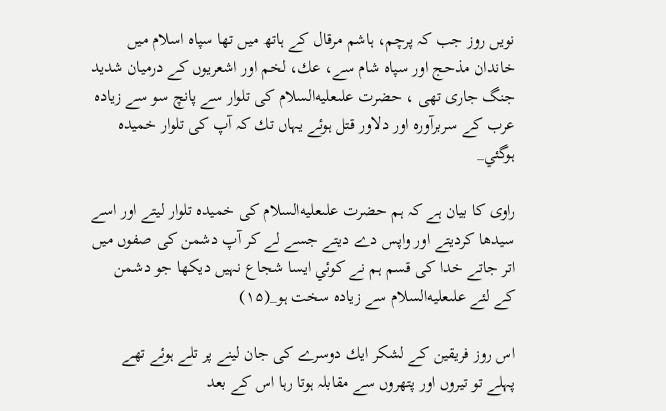نويں روز جب كہ پرچم، ہاشم مرقال كے ہاتھ ميں تھا سپاہ اسلام ميں خاندان مذحج اور سپاہ شام سے، عك، لخم اور اشعريوں كے درميان شديد جنگ جارى تھى ، حضرت علىعليه‌السلام كى تلوار سے پانچ سو سے زيادہ عرب كے سربرآورہ اور دلاور قتل ہوئے يہاں تك كہ آپ كى تلوار خميدہ ہوگئي_

راوى كا بيان ہے كہ ہم حضرت علىعليه‌السلام كى خميدہ تلوار ليتے اور اسے سيدھا كرديتے اور واپس دے ديتے جسے لے كر آپ دشمن كى صفوں ميں اتر جاتے خدا كى قسم ہم نے كوئي ايسا شجاع نہيں ديكھا جو دشمن كے لئے علىعليه‌السلام سے زيادہ سخت ہو_(۱۵)

اس روز فريقين كے لشكر ايك دوسرے كى جان لينے پر تلے ہوئے تھے پہلے تو تيروں اور پتھروں سے مقابلہ ہوتا رہا اس كے بعد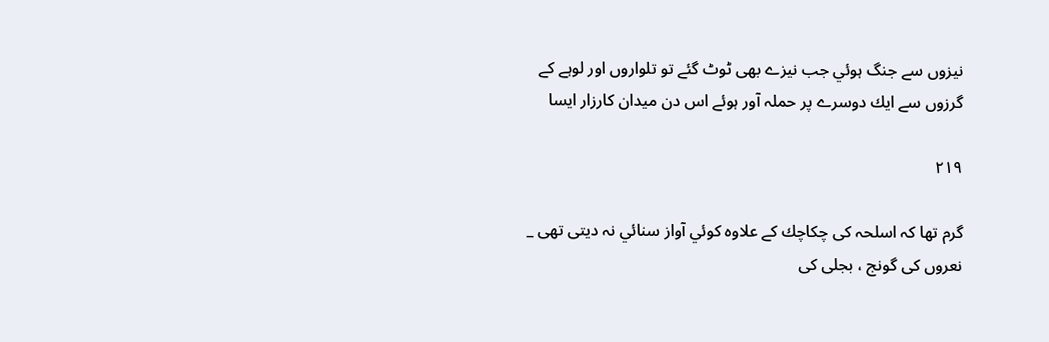نيزوں سے جنگ ہوئي جب نيزے بھى ٹوٹ گئے تو تلواروں اور لوہے كے گرزوں سے ايك دوسرے پر حملہ آور ہوئے اس دن ميدان كارزار ايسا

۲۱۹

گرم تھا كہ اسلحہ كى چكاچك كے علاوہ كوئي آواز سنائي نہ ديتى تھى _ نعروں كى گونج ، بجلى كى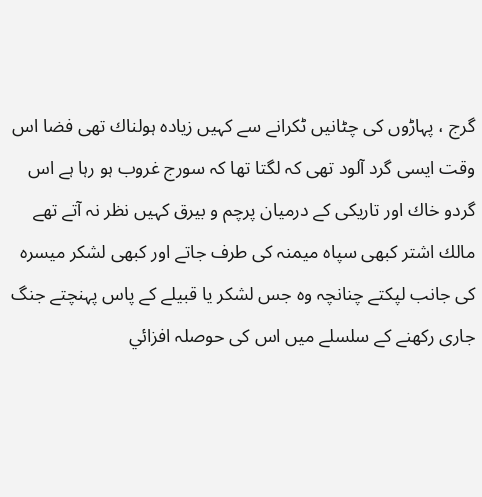گرج ، پہاڑوں كى چٹانيں ٹكرانے سے كہيں زيادہ ہولناك تھى فضا اس وقت ايسى گرد آلود تھى كہ لگتا تھا كہ سورج غروب ہو رہا ہے اس گردو خاك اور تاريكى كے درميان پرچم و بيرق كہيں نظر نہ آتے تھے مالك اشتر كبھى سپاہ ميمنہ كى طرف جاتے اور كبھى لشكر ميسرہ كى جانب لپكتے چنانچہ وہ جس لشكر يا قبيلے كے پاس پہنچتے جنگ جارى ركھنے كے سلسلے ميں اس كى حوصلہ افزائي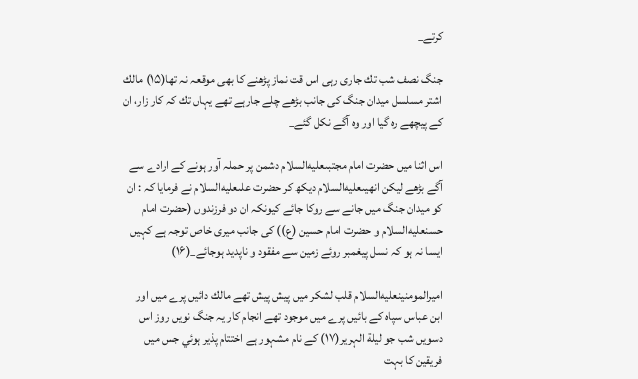كرتے_

جنگ نصف شب تك جارى رہى اس قت نماز پڑھنے كا بھى موقعہ نہ تھا(۱۵) مالك اشتر مسلسل ميدان جنگ كى جانب بڑھے چلے جارہے تھے يہاں تك كہ كار زار، ان كے پيچھے رہ گيا اور وہ آگے نكل گئے_

اس اثنا ميں حضرت امام مجتبىعليه‌السلام دشمن پر حملہ آور ہونے كے ارادے سے آگے بڑھے ليكن انھيںعليه‌السلام ديكھ كر حضرت علىعليه‌السلام نے فرمايا كہ : ان كو ميدان جنگ ميں جانے سے روكا جائے كيونكہ ان دو فرزندوں (حضرت امام حسنعليه‌السلام و حضرت امام حسين (ع)) كى جانب ميرى خاص توجہ ہے كہيں ايسا نہ ہو كہ نسل پيغمبر روئے زمين سے مفقود و ناپديد ہوجائے_(۱۶)

اميرالمومنينعليه‌السلام قلب لشكر ميں پيش پيش تھے مالك دائيں پرے ميں اور ابن عباس سپاہ كے بائيں پرے ميں موجود تھے انجام كار يہ جنگ نويں روز اس دسويں شب جو ليلة الہرير(۱۷) كے نام مشہور ہے اختتام پذير ہوئي جس ميں فريقين كا بہت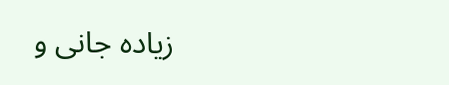زيادہ جانى و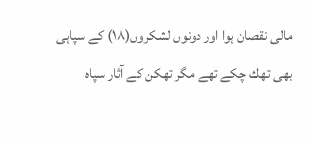مالى نقصان ہوا اور دونوں لشكروں(۱۸) كے سپاہى بھى تھك چكے تھے مگر تھكن كے آثار سپاہ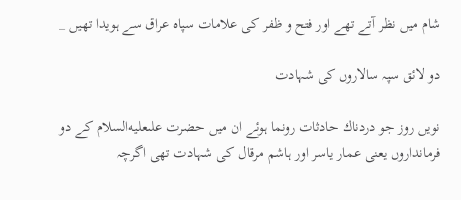شام ميں نظر آتے تھے اور فتح و ظفر كى علامات سپاہ عراق سے ہويدا تھيں _

دو لائق سپہ سالاروں كى شہادت

نويں روز جو دردناك حادثات رونما ہوئے ان ميں حضرت علىعليه‌السلام كے دو فرمانداروں يعنى عمار ياسر اور ہاشم مرقال كى شہادت تھى اگرچہ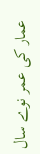عمار كى عمر نوے سال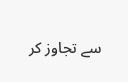سے تجاوز كر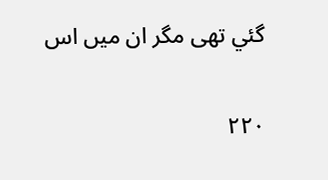گئي تھى مگر ان ميں اس

۲۲۰